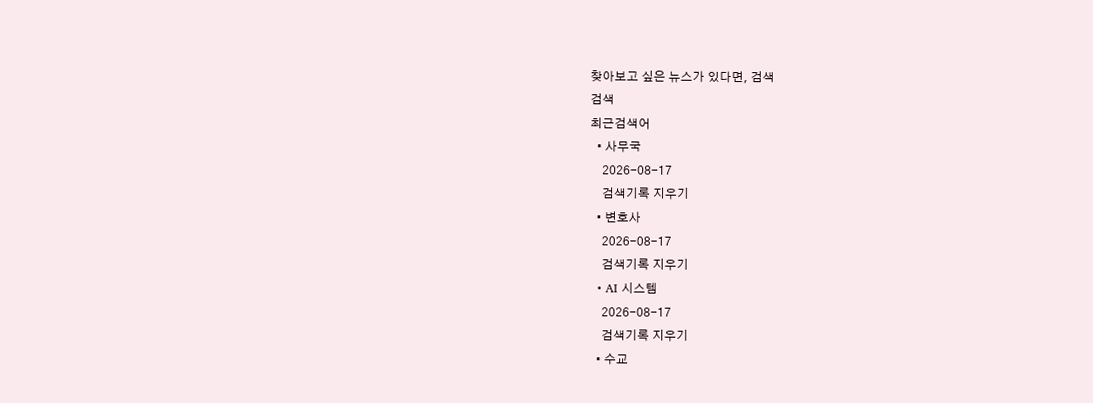찾아보고 싶은 뉴스가 있다면, 검색
검색
최근검색어
  • 사무국
    2026-08-17
    검색기록 지우기
  • 변호사
    2026-08-17
    검색기록 지우기
  • AI 시스템
    2026-08-17
    검색기록 지우기
  • 수교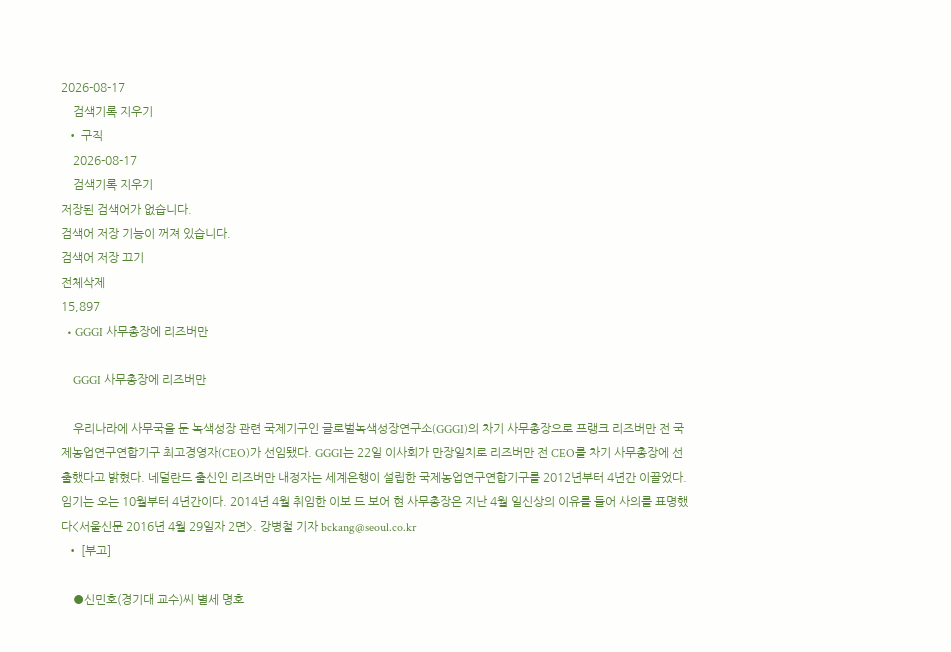2026-08-17
    검색기록 지우기
  • 구직
    2026-08-17
    검색기록 지우기
저장된 검색어가 없습니다.
검색어 저장 기능이 꺼져 있습니다.
검색어 저장 끄기
전체삭제
15,897
  • GGGI 사무총장에 리즈버만

    GGGI 사무총장에 리즈버만

    우리나라에 사무국을 둔 녹색성장 관련 국제기구인 글로벌녹색성장연구소(GGGI)의 차기 사무총장으로 프랭크 리즈버만 전 국제농업연구연합기구 최고경영자(CEO)가 선임됐다. GGGI는 22일 이사회가 만장일치로 리즈버만 전 CEO를 차기 사무총장에 선출했다고 밝혔다. 네덜란드 출신인 리즈버만 내정자는 세계은행이 설립한 국제농업연구연합기구를 2012년부터 4년간 이끌었다. 임기는 오는 10월부터 4년간이다. 2014년 4월 취임한 이보 드 보어 현 사무총장은 지난 4월 일신상의 이유를 들어 사의를 표명했다<서울신문 2016년 4월 29일자 2면>. 강병철 기자 bckang@seoul.co.kr
  • [부고]

    ●신민호(경기대 교수)씨 별세 명호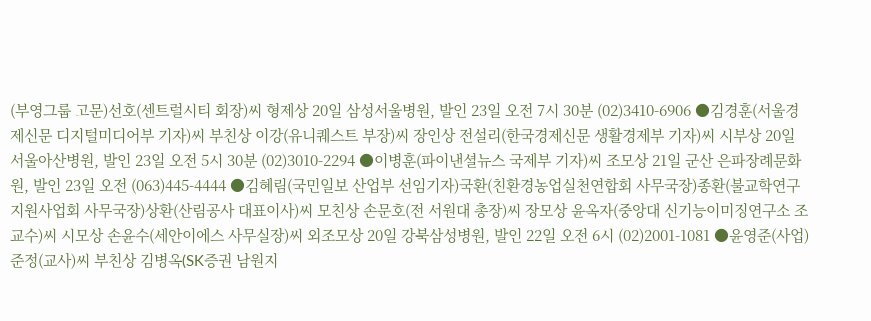(부영그룹 고문)선호(센트럴시티 회장)씨 형제상 20일 삼성서울병원, 발인 23일 오전 7시 30분 (02)3410-6906 ●김경훈(서울경제신문 디지털미디어부 기자)씨 부친상 이강(유니퀘스트 부장)씨 장인상 전설리(한국경제신문 생활경제부 기자)씨 시부상 20일 서울아산병원, 발인 23일 오전 5시 30분 (02)3010-2294 ●이병훈(파이낸셜뉴스 국제부 기자)씨 조모상 21일 군산 은파장례문화원, 발인 23일 오전 (063)445-4444 ●김혜림(국민일보 산업부 선임기자)국환(친환경농업실천연합회 사무국장)종환(불교학연구지원사업회 사무국장)상환(산림공사 대표이사)씨 모친상 손문호(전 서원대 총장)씨 장모상 윤옥자(중앙대 신기능이미징연구소 조교수)씨 시모상 손윤수(세안이에스 사무실장)씨 외조모상 20일 강북삼성병원, 발인 22일 오전 6시 (02)2001-1081 ●윤영준(사업)준정(교사)씨 부친상 김병옥(SK증권 남원지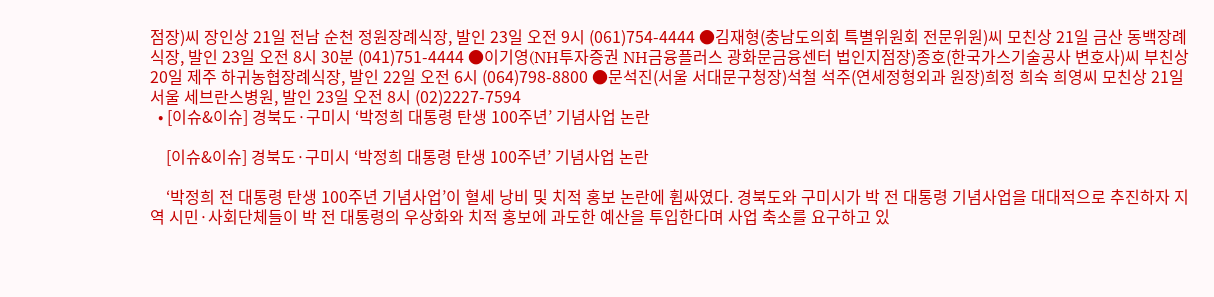점장)씨 장인상 21일 전남 순천 정원장례식장, 발인 23일 오전 9시 (061)754-4444 ●김재형(충남도의회 특별위원회 전문위원)씨 모친상 21일 금산 동백장례식장, 발인 23일 오전 8시 30분 (041)751-4444 ●이기영(NH투자증권 NH금융플러스 광화문금융센터 법인지점장)종호(한국가스기술공사 변호사)씨 부친상 20일 제주 하귀농협장례식장, 발인 22일 오전 6시 (064)798-8800 ●문석진(서울 서대문구청장)석철 석주(연세정형외과 원장)희정 희숙 희영씨 모친상 21일 서울 세브란스병원, 발인 23일 오전 8시 (02)2227-7594
  • [이슈&이슈] 경북도·구미시 ‘박정희 대통령 탄생 100주년’ 기념사업 논란

    [이슈&이슈] 경북도·구미시 ‘박정희 대통령 탄생 100주년’ 기념사업 논란

    ‘박정희 전 대통령 탄생 100주년 기념사업’이 혈세 낭비 및 치적 홍보 논란에 휩싸였다. 경북도와 구미시가 박 전 대통령 기념사업을 대대적으로 추진하자 지역 시민·사회단체들이 박 전 대통령의 우상화와 치적 홍보에 과도한 예산을 투입한다며 사업 축소를 요구하고 있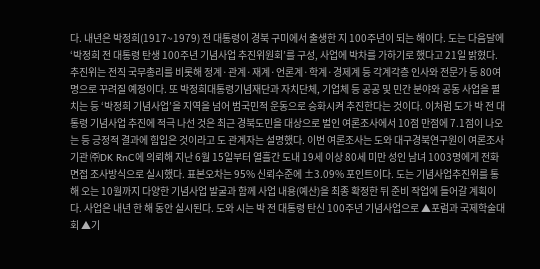다. 내년은 박정희(1917~1979) 전 대통령이 경북 구미에서 출생한 지 100주년이 되는 해이다. 도는 다음달에 ‘박정희 전 대통령 탄생 100주년 기념사업 추진위원회’를 구성, 사업에 박차를 가하기로 했다고 21일 밝혔다. 추진위는 전직 국무총리를 비롯해 정계·관계·재계·언론계·학계·경제계 등 각계각층 인사와 전문가 등 80여명으로 꾸려질 예정이다. 또 박정희대통령기념재단과 자치단체, 기업체 등 공공 및 민간 분야와 공동 사업을 펼치는 등 ‘박정희 기념사업’을 지역을 넘어 범국민적 운동으로 승화시켜 추진한다는 것이다. 이처럼 도가 박 전 대통령 기념사업 추진에 적극 나선 것은 최근 경북도민을 대상으로 벌인 여론조사에서 10점 만점에 7.1점이 나오는 등 긍정적 결과에 힘입은 것이라고 도 관계자는 설명했다. 이번 여론조사는 도와 대구경북연구원이 여론조사기관 ㈜DK RnC에 의뢰해 지난 6월 15일부터 열흘간 도내 19세 이상 80세 미만 성인 남녀 1003명에게 전화면접 조사방식으로 실시했다. 표본오차는 95% 신뢰수준에 ±3.09% 포인트이다. 도는 기념사업추진위를 통해 오는 10월까지 다양한 기념사업 발굴과 함께 사업 내용(예산)을 최종 확정한 뒤 준비 작업에 들어갈 계획이다. 사업은 내년 한 해 동안 실시된다. 도와 시는 박 전 대통령 탄신 100주년 기념사업으로 ▲포럼과 국제학술대회 ▲기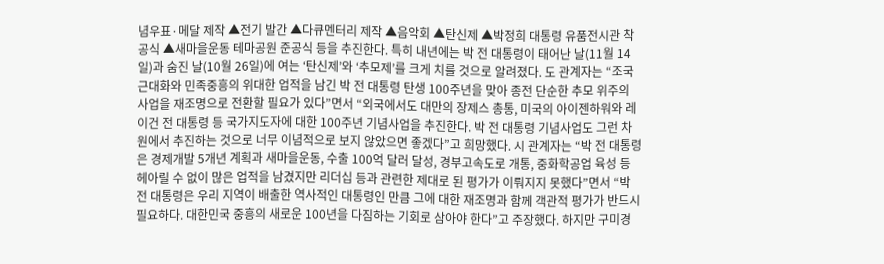념우표·메달 제작 ▲전기 발간 ▲다큐멘터리 제작 ▲음악회 ▲탄신제 ▲박정희 대통령 유품전시관 착공식 ▲새마을운동 테마공원 준공식 등을 추진한다. 특히 내년에는 박 전 대통령이 태어난 날(11월 14일)과 숨진 날(10월 26일)에 여는 ‘탄신제’와 ‘추모제’를 크게 치를 것으로 알려졌다. 도 관계자는 “조국 근대화와 민족중흥의 위대한 업적을 남긴 박 전 대통령 탄생 100주년을 맞아 종전 단순한 추모 위주의 사업을 재조명으로 전환할 필요가 있다”면서 “외국에서도 대만의 장제스 총통, 미국의 아이젠하워와 레이건 전 대통령 등 국가지도자에 대한 100주년 기념사업을 추진한다. 박 전 대통령 기념사업도 그런 차원에서 추진하는 것으로 너무 이념적으로 보지 않았으면 좋겠다”고 희망했다. 시 관계자는 “박 전 대통령은 경제개발 5개년 계획과 새마을운동, 수출 100억 달러 달성, 경부고속도로 개통, 중화학공업 육성 등 헤아릴 수 없이 많은 업적을 남겼지만 리더십 등과 관련한 제대로 된 평가가 이뤄지지 못했다”면서 “박 전 대통령은 우리 지역이 배출한 역사적인 대통령인 만큼 그에 대한 재조명과 함께 객관적 평가가 반드시 필요하다. 대한민국 중흥의 새로운 100년을 다짐하는 기회로 삼아야 한다”고 주장했다. 하지만 구미경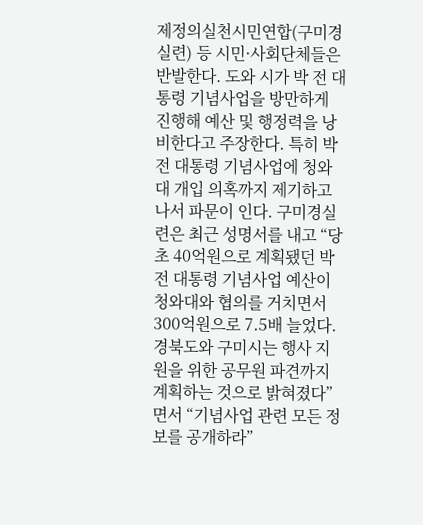제정의실천시민연합(구미경실련) 등 시민·사회단체들은 반발한다. 도와 시가 박 전 대통령 기념사업을 방만하게 진행해 예산 및 행정력을 낭비한다고 주장한다. 특히 박 전 대통령 기념사업에 청와대 개입 의혹까지 제기하고 나서 파문이 인다. 구미경실련은 최근 성명서를 내고 “당초 40억원으로 계획됐던 박 전 대통령 기념사업 예산이 청와대와 협의를 거치면서 300억원으로 7.5배 늘었다. 경북도와 구미시는 행사 지원을 위한 공무원 파견까지 계획하는 것으로 밝혀졌다”면서 “기념사업 관련 모든 정보를 공개하라”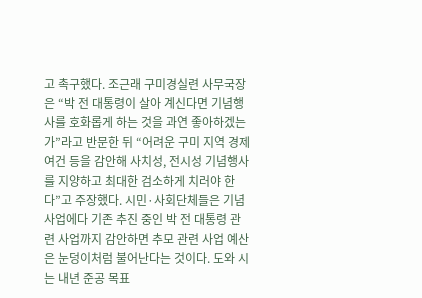고 촉구했다. 조근래 구미경실련 사무국장은 “박 전 대통령이 살아 계신다면 기념행사를 호화롭게 하는 것을 과연 좋아하겠는가”라고 반문한 뒤 “어려운 구미 지역 경제 여건 등을 감안해 사치성, 전시성 기념행사를 지양하고 최대한 검소하게 치러야 한다”고 주장했다. 시민·사회단체들은 기념사업에다 기존 추진 중인 박 전 대통령 관련 사업까지 감안하면 추모 관련 사업 예산은 눈덩이처럼 불어난다는 것이다. 도와 시는 내년 준공 목표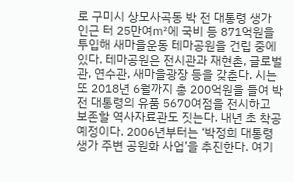로 구미시 상모사곡동 박 전 대통령 생가 인근 터 25만여㎡에 국비 등 871억원을 투입해 새마을운동 테마공원을 건립 중에 있다. 테마공원은 전시관과 재현촌, 글로벌관, 연수관, 새마을광장 등을 갖춘다. 시는 또 2018년 6월까지 총 200억원을 들여 박 전 대통령의 유품 5670여점을 전시하고 보존할 역사자료관도 짓는다. 내년 초 착공 예정이다. 2006년부터는 ‘박정희 대통령 생가 주변 공원화 사업’을 추진한다. 여기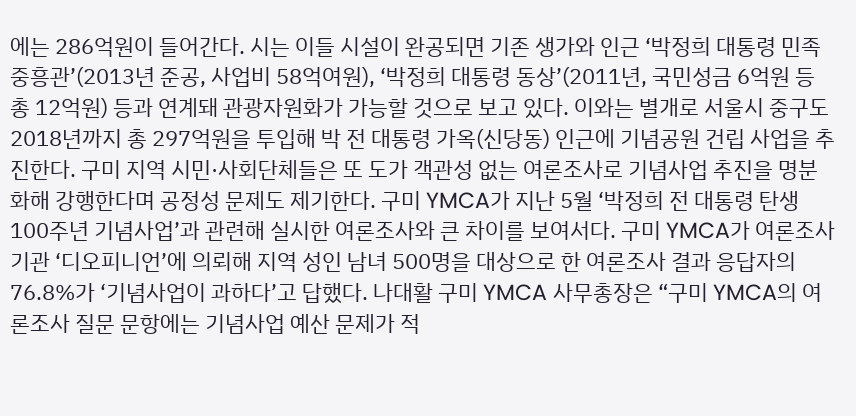에는 286억원이 들어간다. 시는 이들 시설이 완공되면 기존 생가와 인근 ‘박정희 대통령 민족중흥관’(2013년 준공, 사업비 58억여원), ‘박정희 대통령 동상’(2011년, 국민성금 6억원 등 총 12억원) 등과 연계돼 관광자원화가 가능할 것으로 보고 있다. 이와는 별개로 서울시 중구도 2018년까지 총 297억원을 투입해 박 전 대통령 가옥(신당동) 인근에 기념공원 건립 사업을 추진한다. 구미 지역 시민·사회단체들은 또 도가 객관성 없는 여론조사로 기념사업 추진을 명분화해 강행한다며 공정성 문제도 제기한다. 구미 YMCA가 지난 5월 ‘박정희 전 대통령 탄생 100주년 기념사업’과 관련해 실시한 여론조사와 큰 차이를 보여서다. 구미 YMCA가 여론조사기관 ‘디오피니언’에 의뢰해 지역 성인 남녀 500명을 대상으로 한 여론조사 결과 응답자의 76.8%가 ‘기념사업이 과하다’고 답했다. 나대활 구미 YMCA 사무총장은 “구미 YMCA의 여론조사 질문 문항에는 기념사업 예산 문제가 적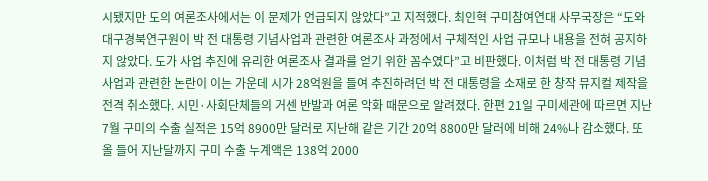시됐지만 도의 여론조사에서는 이 문제가 언급되지 않았다”고 지적했다. 최인혁 구미참여연대 사무국장은 “도와 대구경북연구원이 박 전 대통령 기념사업과 관련한 여론조사 과정에서 구체적인 사업 규모나 내용을 전혀 공지하지 않았다. 도가 사업 추진에 유리한 여론조사 결과를 얻기 위한 꼼수였다”고 비판했다. 이처럼 박 전 대통령 기념사업과 관련한 논란이 이는 가운데 시가 28억원을 들여 추진하려던 박 전 대통령을 소재로 한 창작 뮤지컬 제작을 전격 취소했다. 시민·사회단체들의 거센 반발과 여론 악화 때문으로 알려졌다. 한편 21일 구미세관에 따르면 지난 7월 구미의 수출 실적은 15억 8900만 달러로 지난해 같은 기간 20억 8800만 달러에 비해 24%나 감소했다. 또 올 들어 지난달까지 구미 수출 누계액은 138억 2000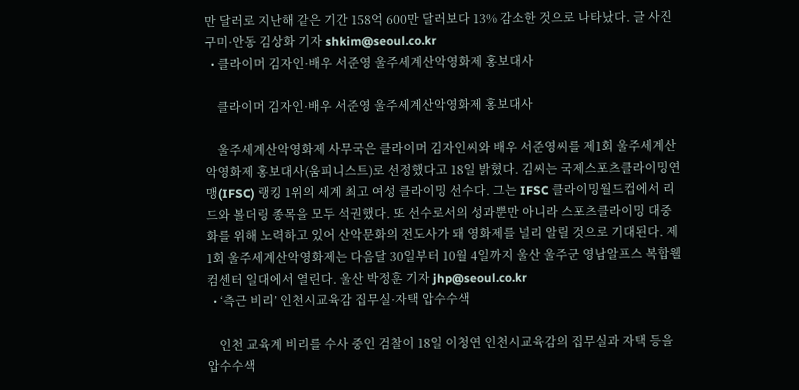만 달러로 지난해 같은 기간 158억 600만 달러보다 13% 감소한 것으로 나타났다. 글 사진 구미·안동 김상화 기자 shkim@seoul.co.kr
  • 클라이머 김자인·배우 서준영 울주세계산악영화제 홍보대사

    클라이머 김자인·배우 서준영 울주세계산악영화제 홍보대사

    울주세계산악영화제 사무국은 클라이머 김자인씨와 배우 서준영씨를 제1회 울주세계산악영화제 홍보대사(움피니스트)로 선정했다고 18일 밝혔다. 김씨는 국제스포츠클라이밍연맹(IFSC) 랭킹 1위의 세계 최고 여성 클라이밍 선수다. 그는 IFSC 클라이밍월드컵에서 리드와 볼더링 종목을 모두 석권했다. 또 선수로서의 성과뿐만 아니라 스포츠클라이밍 대중화를 위해 노력하고 있어 산악문화의 전도사가 돼 영화제를 널리 알릴 것으로 기대된다. 제1회 울주세계산악영화제는 다음달 30일부터 10월 4일까지 울산 울주군 영남알프스 복합웰컴센터 일대에서 열린다. 울산 박정훈 기자 jhp@seoul.co.kr
  • ‘측근 비리’ 인천시교육감 집무실·자택 압수수색

    인천 교육계 비리를 수사 중인 검찰이 18일 이청연 인천시교육감의 집무실과 자택 등을 압수수색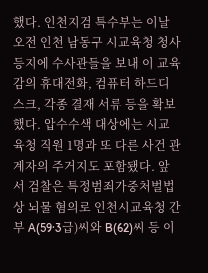했다. 인천지검 특수부는 이날 오전 인천 남동구 시교육청 청사 등지에 수사관들을 보내 이 교육감의 휴대전화, 컴퓨터 하드디스크, 각종 결재 서류 등을 확보했다. 압수수색 대상에는 시교육청 직원 1명과 또 다른 사건 관계자의 주거지도 포함됐다. 앞서 검찰은 특정범죄가중처벌법상 뇌물 혐의로 인천시교육청 간부 A(59·3급)씨와 B(62)씨 등 이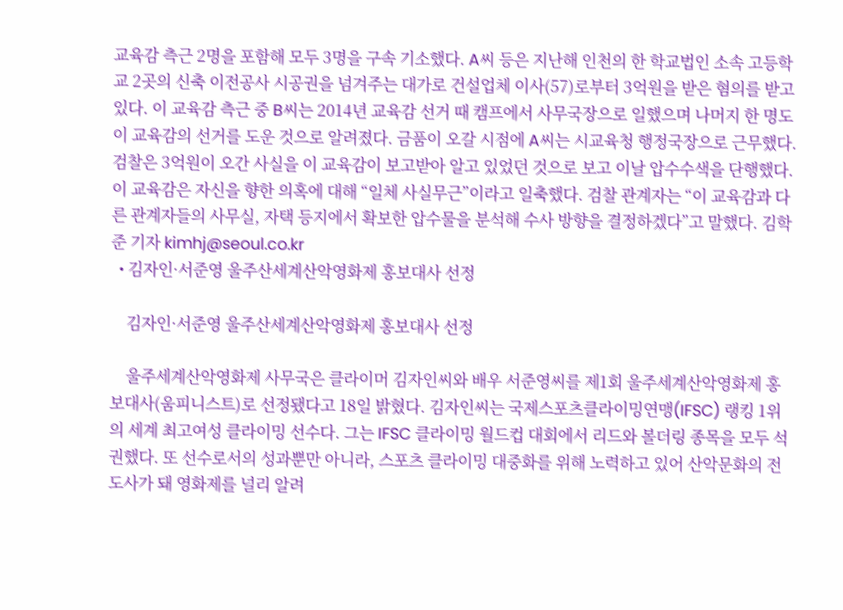교육감 측근 2명을 포함해 모두 3명을 구속 기소했다. A씨 등은 지난해 인천의 한 학교법인 소속 고등학교 2곳의 신축 이전공사 시공권을 넘겨주는 대가로 건설업체 이사(57)로부터 3억원을 받은 혐의를 받고 있다. 이 교육감 측근 중 B씨는 2014년 교육감 선거 때 캠프에서 사무국장으로 일했으며 나머지 한 명도 이 교육감의 선거를 도운 것으로 알려졌다. 금품이 오갈 시점에 A씨는 시교육청 행정국장으로 근무했다. 검찰은 3억원이 오간 사실을 이 교육감이 보고받아 알고 있었던 것으로 보고 이날 압수수색을 단행했다. 이 교육감은 자신을 향한 의혹에 대해 “일체 사실무근”이라고 일축했다. 검찰 관계자는 “이 교육감과 다른 관계자들의 사무실, 자택 등지에서 확보한 압수물을 분석해 수사 방향을 결정하겠다”고 말했다. 김학준 기자 kimhj@seoul.co.kr
  • 김자인·서준영 울주산세계산악영화제 홍보대사 선정

    김자인·서준영 울주산세계산악영화제 홍보대사 선정

    울주세계산악영화제 사무국은 클라이머 김자인씨와 배우 서준영씨를 제1회 울주세계산악영화제 홍보대사(움피니스트)로 선정됐다고 18일 밝혔다. 김자인씨는 국제스포츠클라이밍연맹(IFSC) 랭킹 1위의 세계 최고여성 클라이밍 선수다. 그는 IFSC 클라이밍 월드컵 대회에서 리드와 볼더링 종목을 모두 석권했다. 또 선수로서의 성과뿐만 아니라, 스포츠 클라이밍 대중화를 위해 노력하고 있어 산악문화의 전도사가 돼 영화제를 널리 알려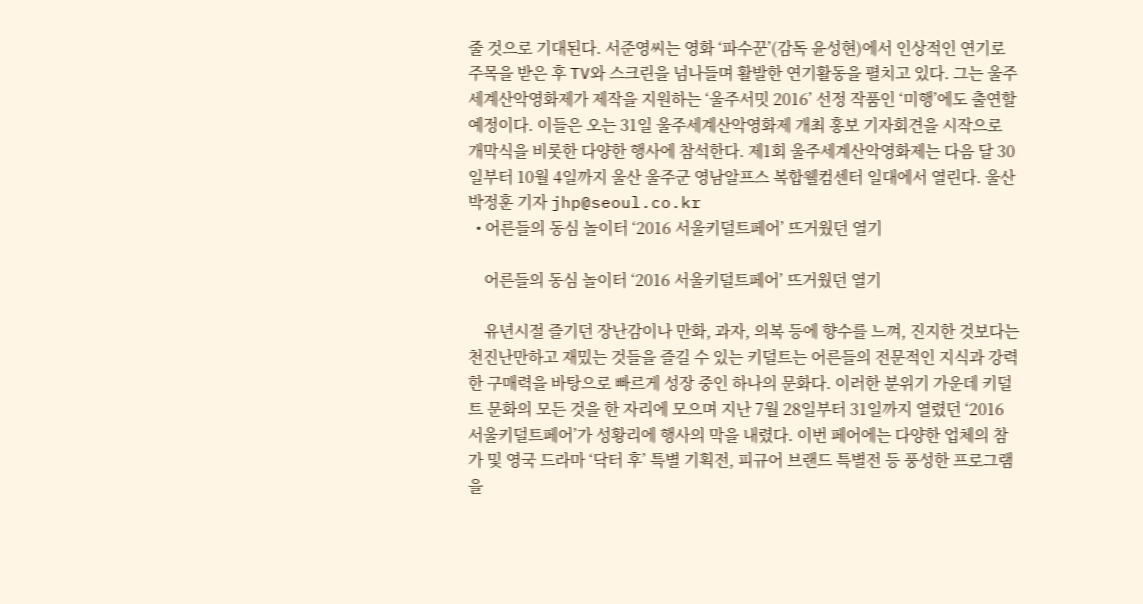줄 것으로 기대된다. 서준영씨는 영화 ‘파수꾼’(감독 윤성현)에서 인상적인 연기로 주목을 받은 후 TV와 스크린을 넘나들며 활발한 연기활동을 펼치고 있다. 그는 울주세계산악영화제가 제작을 지원하는 ‘울주서밋 2016’ 선정 작품인 ‘미행’에도 출연할 예정이다. 이들은 오는 31일 울주세계산악영화제 개최 홍보 기자회견을 시작으로 개막식을 비롯한 다양한 행사에 참석한다. 제1회 울주세계산악영화제는 다음 달 30일부터 10월 4일까지 울산 울주군 영남알프스 복합웰컴센터 일대에서 열린다. 울산 박정훈 기자 jhp@seoul.co.kr
  • 어른들의 동심 놀이터 ‘2016 서울키덜트페어’ 뜨거웠던 열기

    어른들의 동심 놀이터 ‘2016 서울키덜트페어’ 뜨거웠던 열기

    유년시절 즐기던 장난감이나 만화, 과자, 의복 등에 향수를 느껴, 진지한 것보다는 천진난만하고 재밌는 것들을 즐길 수 있는 키덜트는 어른들의 전문적인 지식과 강력한 구매력을 바탕으로 빠르게 성장 중인 하나의 문화다. 이러한 분위기 가운데 키덜트 문화의 모든 것을 한 자리에 모으며 지난 7월 28일부터 31일까지 열렸던 ‘2016 서울키덜트페어’가 성황리에 행사의 막을 내렸다. 이번 페어에는 다양한 업체의 참가 및 영국 드라마 ‘닥터 후’ 특별 기획전, 피규어 브랜드 특별전 등 풍성한 프로그램을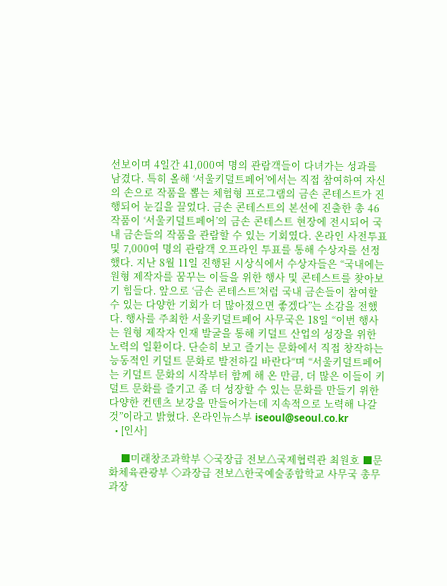선보이며 4일간 41,000여 명의 관람객들이 다녀가는 성과를 남겼다. 특히 올해 ‘서울키덜트페어’에서는 직접 참여하여 자신의 손으로 작품을 뽑는 체험형 프로그램의 금손 콘테스트가 진행되어 눈길을 끌었다. 금손 콘테스트의 본선에 진출한 총 46작품이 ‘서울키덜트페어’의 금손 콘테스트 현장에 전시되어 국내 금손들의 작품을 관람할 수 있는 기회였다. 온라인 사전투표 및 7,000여 명의 관람객 오프라인 투표를 통해 수상자를 선정했다. 지난 8월 11일 진행된 시상식에서 수상자들은 “국내에는 원형 제작자를 꿈꾸는 이들을 위한 행사 및 콘테스트를 찾아보기 힘들다. 앞으로 ‘금손 콘테스트’처럼 국내 금손들이 참여할 수 있는 다양한 기회가 더 많아졌으면 좋겠다”는 소감을 전했다. 행사를 주최한 서울키덜트페어 사무국은 18일 “이번 행사는 원형 제작자 인재 발굴을 통해 키덜트 산업의 성장을 위한 노력의 일환이다. 단순히 보고 즐기는 문화에서 직접 창작하는 능동적인 키덜트 문화로 발전하길 바란다“며 “서울키덜트페어는 키덜트 문화의 시작부터 함께 해 온 만큼, 더 많은 이들이 키덜트 문화를 즐기고 좀 더 성장할 수 있는 문화를 만들기 위한 다양한 컨텐츠 보강을 만들어가는데 지속적으로 노력해 나갈 것”이라고 밝혔다. 온라인뉴스부 iseoul@seoul.co.kr
  • [인사]

    ■미래창조과학부 ◇국장급 전보△국제협력관 최원호 ■문화체육관광부 ◇과장급 전보△한국예술종합학교 사무국 총무과장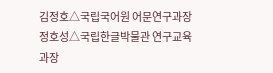김정호△국립국어원 어문연구과장 정호성△국립한글박물관 연구교육과장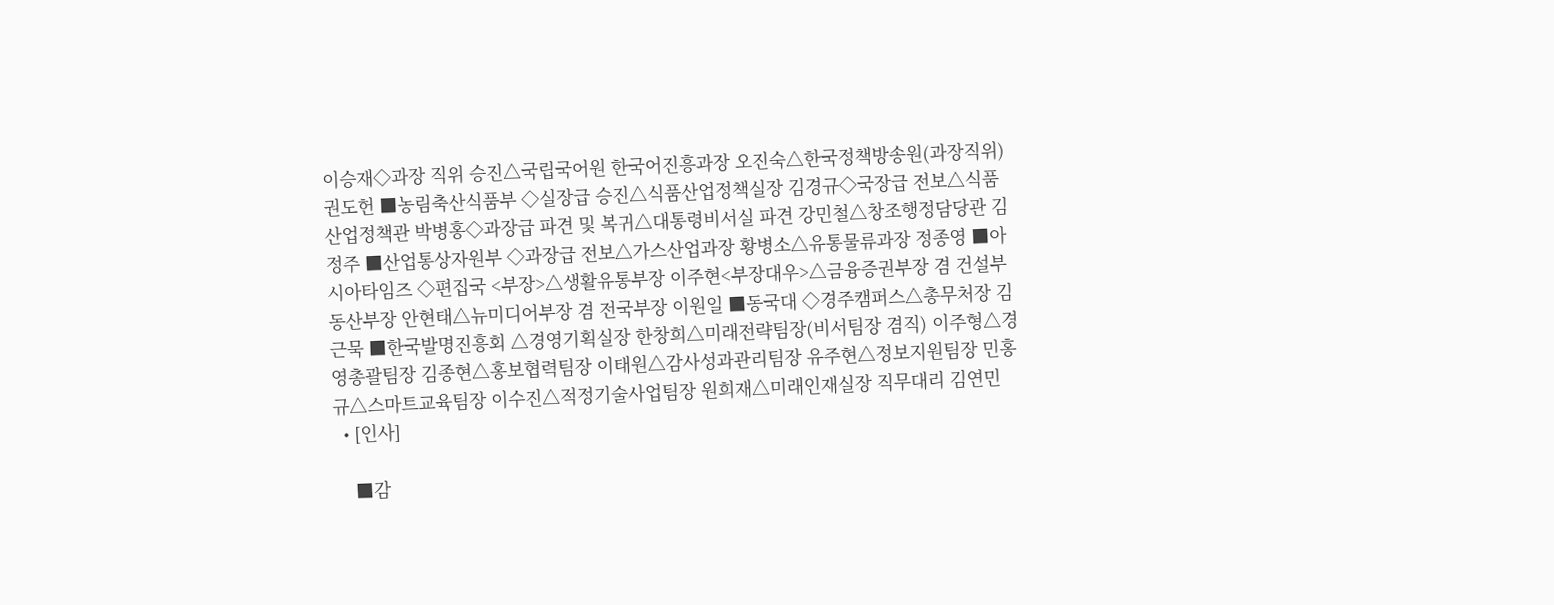이승재◇과장 직위 승진△국립국어원 한국어진흥과장 오진숙△한국정책방송원(과장직위) 권도헌 ■농림축산식품부 ◇실장급 승진△식품산업정책실장 김경규◇국장급 전보△식품산업정책관 박병홍◇과장급 파견 및 복귀△대통령비서실 파견 강민철△창조행정담당관 김정주 ■산업통상자원부 ◇과장급 전보△가스산업과장 황병소△유통물류과장 정종영 ■아시아타임즈 ◇편집국 <부장>△생활유통부장 이주현<부장대우>△금융증권부장 겸 건설부동산부장 안현태△뉴미디어부장 겸 전국부장 이원일 ■동국대 ◇경주캠퍼스△총무처장 김근묵 ■한국발명진흥회 △경영기획실장 한창희△미래전략팀장(비서팀장 겸직) 이주형△경영총괄팀장 김종현△홍보협력팀장 이태원△감사성과관리팀장 유주현△정보지원팀장 민홍규△스마트교육팀장 이수진△적정기술사업팀장 원희재△미래인재실장 직무대리 김연민
  • [인사]

    ■감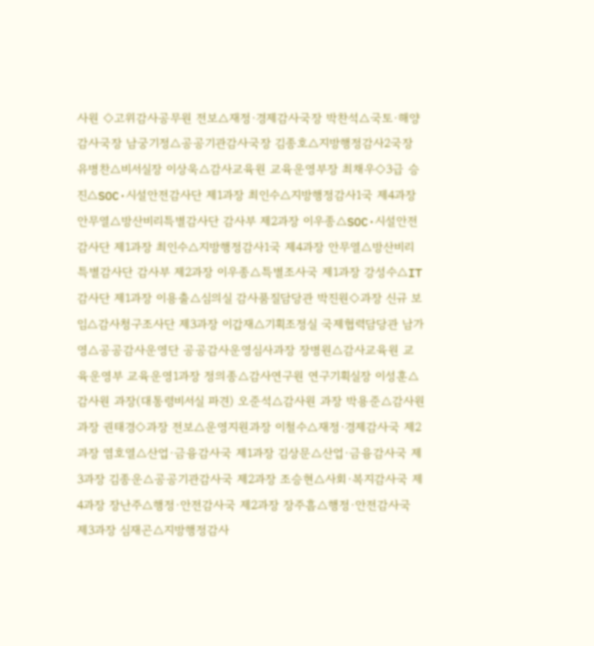사원 ◇고위감사공무원 전보△재정·경제감사국장 박찬석△국토·해양감사국장 남궁기정△공공기관감사국장 김종호△지방행정감사2국장 유병찬△비서실장 이상욱△감사교육원 교육운영부장 최채우◇3급 승진△SOC·시설안전감사단 제1과장 최인수△지방행정감사1국 제4과장 안무열△방산비리특별감사단 감사부 제2과장 이우종△SOC·시설안전감사단 제1과장 최인수△지방행정감사1국 제4과장 안무열△방산비리특별감사단 감사부 제2과장 이우종△특별조사국 제1과장 강성수△IT감사단 제1과장 이용출△심의실 감사품질담당관 박진원◇과장 신규 보임△감사청구조사단 제3과장 이갑재△기획조정실 국제협력담당관 남가영△공공감사운영단 공공감사운영심사과장 장병원△감사교육원 교육운영부 교육운영1과장 정의종△감사연구원 연구기획실장 이성훈△감사원 과장(대통령비서실 파견) 오준석△감사원 과장 박용준△감사원 과장 권태경◇과장 전보△운영지원과장 이철수△재정·경제감사국 제2과장 염호열△산업·금융감사국 제1과장 김상문△산업·금융감사국 제3과장 김종운△공공기관감사국 제2과장 조승현△사회·복지감사국 제4과장 장난주△행정·안전감사국 제2과장 장주흠△행정·안전감사국 제3과장 심재곤△지방행정감사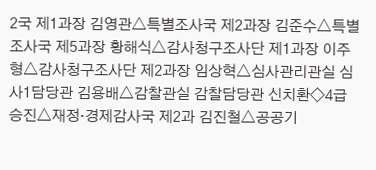2국 제1과장 김영관△특별조사국 제2과장 김준수△특별조사국 제5과장 황해식△감사청구조사단 제1과장 이주형△감사청구조사단 제2과장 임상혁△심사관리관실 심사1담당관 김용배△감찰관실 감찰담당관 신치환◇4급 승진△재정·경제감사국 제2과 김진철△공공기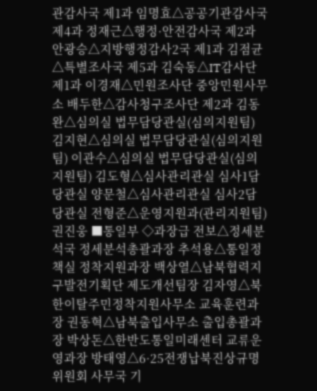관감사국 제1과 임명효△공공기관감사국 제4과 정재근△행정·안전감사국 제2과 안광승△지방행정감사2국 제1과 김점균△특별조사국 제5과 김숙동△IT감사단 제1과 이경재△민원조사단 중앙민원사무소 배두한△감사청구조사단 제2과 김동완△심의실 법무담당관실(심의지원팀) 김지현△심의실 법무담당관실(심의지원팀) 이관수△심의실 법무담당관실(심의지원팀) 김도형△심사관리관실 심사1담당관실 양문철△심사관리관실 심사2담당관실 전형준△운영지원과(관리지원팀) 권진웅 ■통일부 ◇과장급 전보△정세분석국 정세분석총괄과장 추석용△통일정책실 정착지원과장 백상열△남북협력지구발전기획단 제도개선팀장 김자영△북한이탈주민정착지원사무소 교육훈련과장 권동혁△남북출입사무소 출입총괄과장 박상돈△한반도통일미래센터 교류운영과장 방태영△6·25전쟁납북진상규명위원회 사무국 기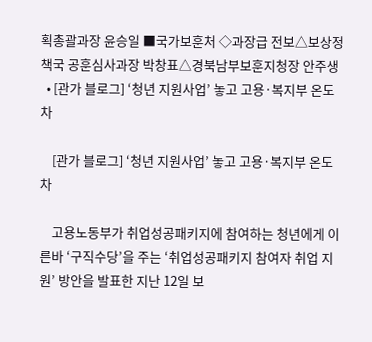획총괄과장 윤승일 ■국가보훈처 ◇과장급 전보△보상정책국 공훈심사과장 박창표△경북남부보훈지청장 안주생
  • [관가 블로그] ‘청년 지원사업’ 놓고 고용·복지부 온도차

    [관가 블로그] ‘청년 지원사업’ 놓고 고용·복지부 온도차

    고용노동부가 취업성공패키지에 참여하는 청년에게 이른바 ‘구직수당’을 주는 ‘취업성공패키지 참여자 취업 지원’ 방안을 발표한 지난 12일 보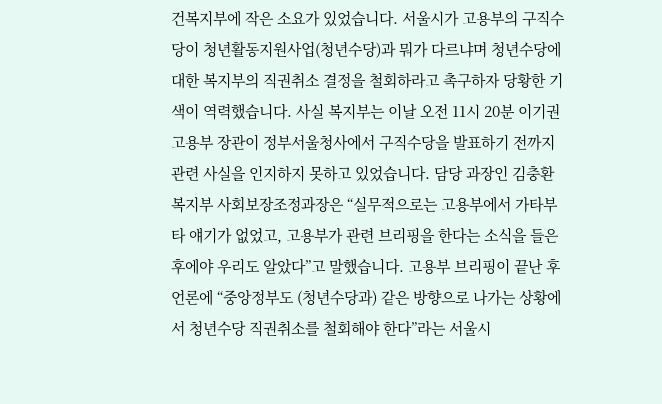건복지부에 작은 소요가 있었습니다. 서울시가 고용부의 구직수당이 청년활동지원사업(청년수당)과 뭐가 다르냐며 청년수당에 대한 복지부의 직권취소 결정을 철회하라고 촉구하자 당황한 기색이 역력했습니다. 사실 복지부는 이날 오전 11시 20분 이기권 고용부 장관이 정부서울청사에서 구직수당을 발표하기 전까지 관련 사실을 인지하지 못하고 있었습니다. 담당 과장인 김충환 복지부 사회보장조정과장은 “실무적으로는 고용부에서 가타부타 얘기가 없었고, 고용부가 관련 브리핑을 한다는 소식을 들은 후에야 우리도 알았다”고 말했습니다. 고용부 브리핑이 끝난 후 언론에 “중앙정부도 (청년수당과) 같은 방향으로 나가는 상황에서 청년수당 직권취소를 철회해야 한다”라는 서울시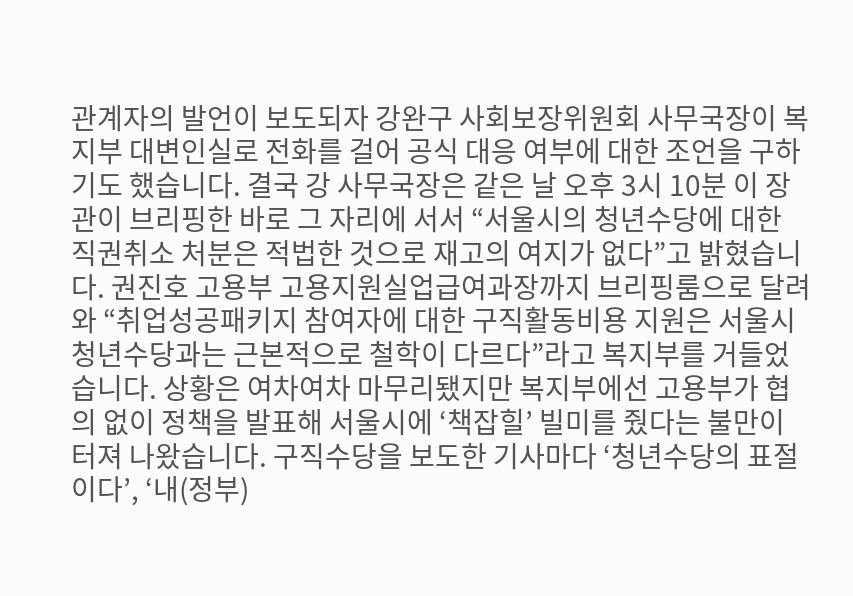관계자의 발언이 보도되자 강완구 사회보장위원회 사무국장이 복지부 대변인실로 전화를 걸어 공식 대응 여부에 대한 조언을 구하기도 했습니다. 결국 강 사무국장은 같은 날 오후 3시 10분 이 장관이 브리핑한 바로 그 자리에 서서 “서울시의 청년수당에 대한 직권취소 처분은 적법한 것으로 재고의 여지가 없다”고 밝혔습니다. 권진호 고용부 고용지원실업급여과장까지 브리핑룸으로 달려와 “취업성공패키지 참여자에 대한 구직활동비용 지원은 서울시 청년수당과는 근본적으로 철학이 다르다”라고 복지부를 거들었습니다. 상황은 여차여차 마무리됐지만 복지부에선 고용부가 협의 없이 정책을 발표해 서울시에 ‘책잡힐’ 빌미를 줬다는 불만이 터져 나왔습니다. 구직수당을 보도한 기사마다 ‘청년수당의 표절이다’, ‘내(정부)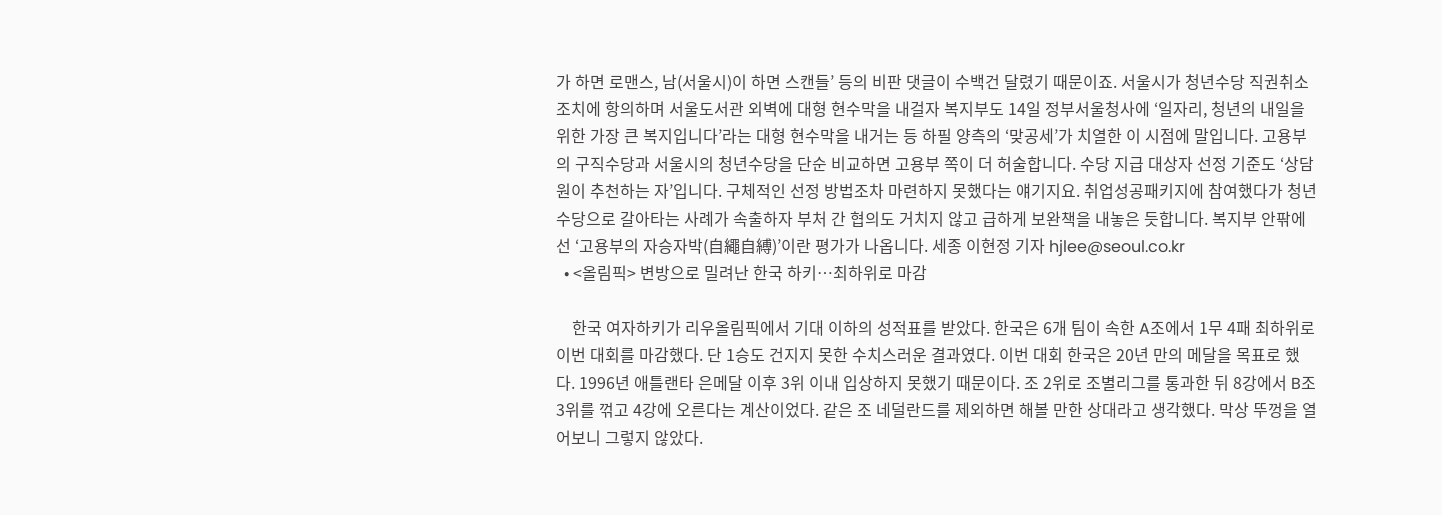가 하면 로맨스, 남(서울시)이 하면 스캔들’ 등의 비판 댓글이 수백건 달렸기 때문이죠. 서울시가 청년수당 직권취소 조치에 항의하며 서울도서관 외벽에 대형 현수막을 내걸자 복지부도 14일 정부서울청사에 ‘일자리, 청년의 내일을 위한 가장 큰 복지입니다’라는 대형 현수막을 내거는 등 하필 양측의 ‘맞공세’가 치열한 이 시점에 말입니다. 고용부의 구직수당과 서울시의 청년수당을 단순 비교하면 고용부 쪽이 더 허술합니다. 수당 지급 대상자 선정 기준도 ‘상담원이 추천하는 자’입니다. 구체적인 선정 방법조차 마련하지 못했다는 얘기지요. 취업성공패키지에 참여했다가 청년수당으로 갈아타는 사례가 속출하자 부처 간 협의도 거치지 않고 급하게 보완책을 내놓은 듯합니다. 복지부 안팎에선 ‘고용부의 자승자박(自繩自縛)’이란 평가가 나옵니다. 세종 이현정 기자 hjlee@seoul.co.kr
  • <올림픽> 변방으로 밀려난 한국 하키…최하위로 마감

    한국 여자하키가 리우올림픽에서 기대 이하의 성적표를 받았다. 한국은 6개 팀이 속한 A조에서 1무 4패 최하위로 이번 대회를 마감했다. 단 1승도 건지지 못한 수치스러운 결과였다. 이번 대회 한국은 20년 만의 메달을 목표로 했다. 1996년 애틀랜타 은메달 이후 3위 이내 입상하지 못했기 때문이다. 조 2위로 조별리그를 통과한 뒤 8강에서 B조 3위를 꺾고 4강에 오른다는 계산이었다. 같은 조 네덜란드를 제외하면 해볼 만한 상대라고 생각했다. 막상 뚜껑을 열어보니 그렇지 않았다.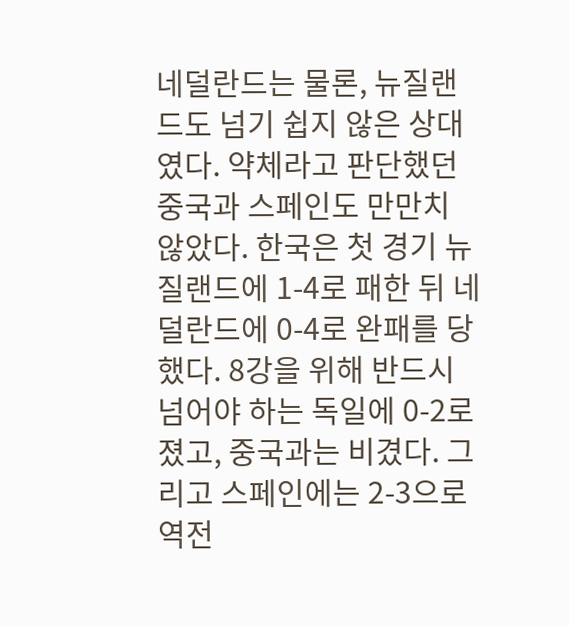네덜란드는 물론, 뉴질랜드도 넘기 쉽지 않은 상대였다. 약체라고 판단했던 중국과 스페인도 만만치 않았다. 한국은 첫 경기 뉴질랜드에 1-4로 패한 뒤 네덜란드에 0-4로 완패를 당했다. 8강을 위해 반드시 넘어야 하는 독일에 0-2로 졌고, 중국과는 비겼다. 그리고 스페인에는 2-3으로 역전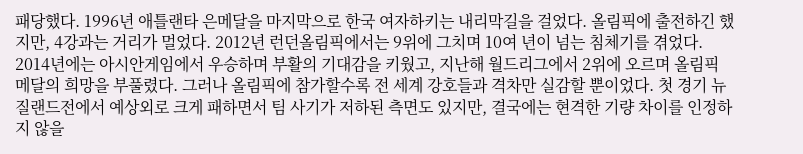패당했다. 1996년 애틀랜타 은메달을 마지막으로 한국 여자하키는 내리막길을 걸었다. 올림픽에 출전하긴 했지만, 4강과는 거리가 멀었다. 2012년 런던올림픽에서는 9위에 그치며 10여 년이 넘는 침체기를 겪었다. 2014년에는 아시안게임에서 우승하며 부활의 기대감을 키웠고, 지난해 월드리그에서 2위에 오르며 올림픽 메달의 희망을 부풀렸다. 그러나 올림픽에 참가할수록 전 세계 강호들과 격차만 실감할 뿐이었다. 첫 경기 뉴질랜드전에서 예상외로 크게 패하면서 팀 사기가 저하된 측면도 있지만, 결국에는 현격한 기량 차이를 인정하지 않을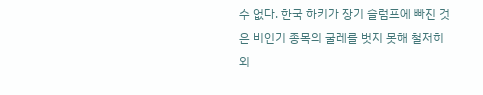수 없다. 한국 하키가 장기 슬럼프에 빠진 것은 비인기 종목의 굴레를 벗지 못해 철저히 외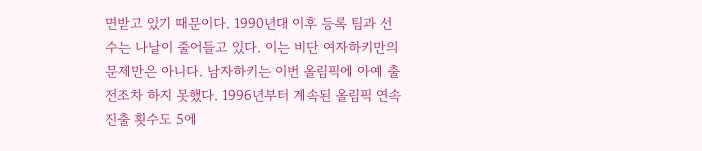면받고 있기 때문이다. 1990년대 이후 등록 팀과 선수는 나날이 줄어들고 있다. 이는 비단 여자하키만의 문제만은 아니다. 남자하키는 이번 올림픽에 아예 출전조차 하지 못했다. 1996년부터 계속된 올림픽 연속 진출 횟수도 5에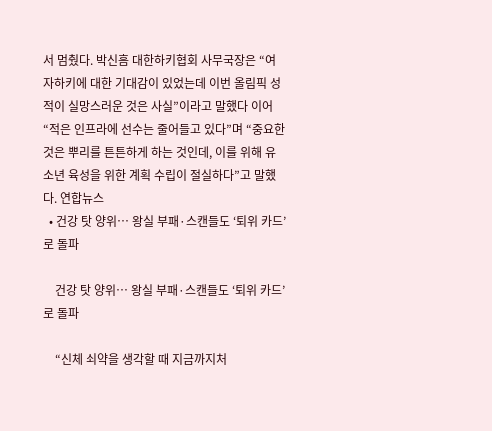서 멈췄다. 박신흠 대한하키협회 사무국장은 “여자하키에 대한 기대감이 있었는데 이번 올림픽 성적이 실망스러운 것은 사실”이라고 말했다 이어 “적은 인프라에 선수는 줄어들고 있다”며 “중요한 것은 뿌리를 튼튼하게 하는 것인데, 이를 위해 유소년 육성을 위한 계획 수립이 절실하다”고 말했다. 연합뉴스
  • 건강 탓 양위… 왕실 부패·스캔들도 ‘퇴위 카드’로 돌파

    건강 탓 양위… 왕실 부패·스캔들도 ‘퇴위 카드’로 돌파

    “신체 쇠약을 생각할 때 지금까지처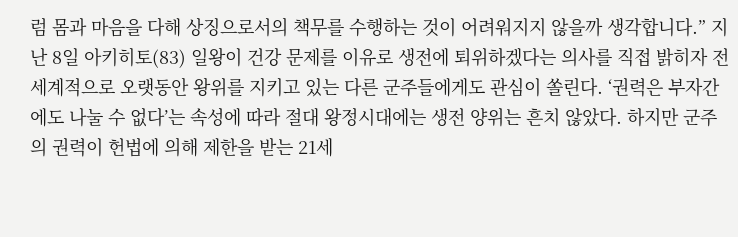럼 몸과 마음을 다해 상징으로서의 책무를 수행하는 것이 어려워지지 않을까 생각합니다.” 지난 8일 아키히토(83) 일왕이 건강 문제를 이유로 생전에 퇴위하겠다는 의사를 직접 밝히자 전 세계적으로 오랫동안 왕위를 지키고 있는 다른 군주들에게도 관심이 쏠린다. ‘권력은 부자간에도 나눌 수 없다’는 속성에 따라 절대 왕정시대에는 생전 양위는 흔치 않았다. 하지만 군주의 권력이 헌법에 의해 제한을 받는 21세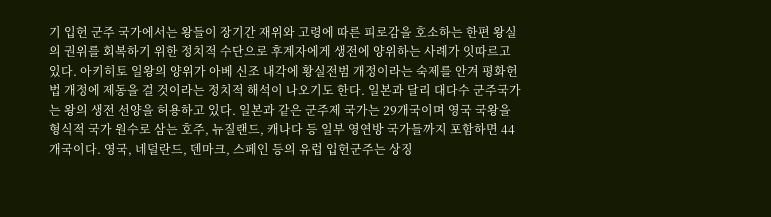기 입헌 군주 국가에서는 왕들이 장기간 재위와 고령에 따른 피로감을 호소하는 한편 왕실의 권위를 회복하기 위한 정치적 수단으로 후계자에게 생전에 양위하는 사례가 잇따르고 있다. 아키히토 일왕의 양위가 아베 신조 내각에 황실전범 개정이라는 숙제를 안겨 평화헌법 개정에 제동을 걸 것이라는 정치적 해석이 나오기도 한다. 일본과 달리 대다수 군주국가는 왕의 생전 선양을 허용하고 있다. 일본과 같은 군주제 국가는 29개국이며 영국 국왕을 형식적 국가 원수로 삼는 호주, 뉴질랜드, 캐나다 등 일부 영연방 국가들까지 포함하면 44개국이다. 영국, 네덜란드, 덴마크, 스페인 등의 유럽 입헌군주는 상징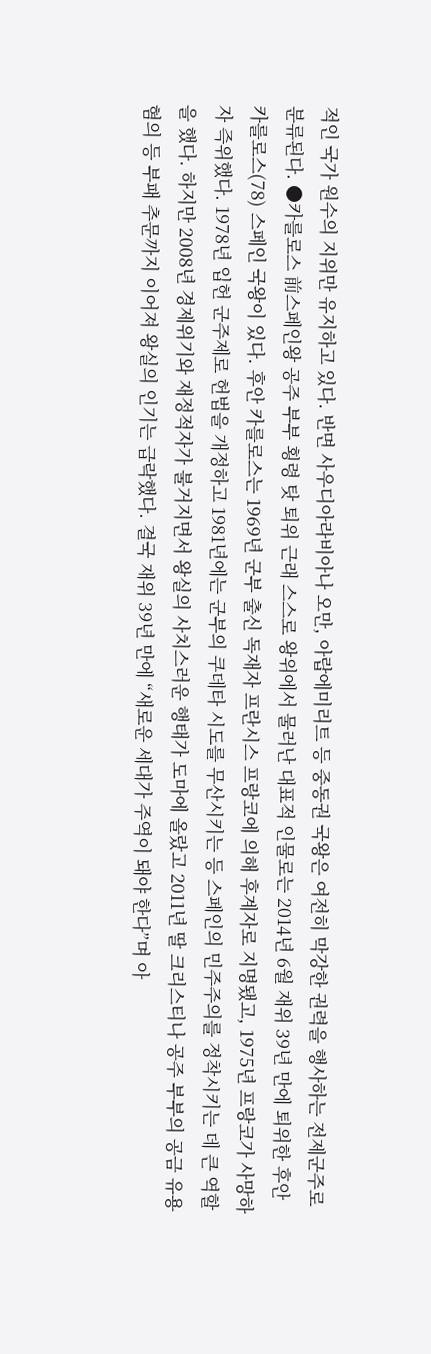적인 국가 원수의 지위만 유지하고 있다. 반면 사우디아라비아나 오만, 아랍에미리트 등 중동권 국왕은 여전히 막강한 권력을 행사하는 전제군주로 분류된다. ●카를로스 前스페인왕 공주 부부 횡령 탓 퇴위 근래 스스로 왕위에서 물러난 대표적 인물로는 2014년 6월 재위 39년 만에 퇴위한 후안 카를로스(78) 스페인 국왕이 있다. 후안 카를로스는 1969년 군부 출신 독재자 프란시스 프랑코에 의해 후계자로 지명됐고, 1975년 프랑코가 사망하자 즉위했다. 1978년 입헌 군주제로 헌법을 개정하고 1981년에는 군부의 쿠데타 시도를 무산시키는 등 스페인의 민주주의를 정착시키는 데 큰 역할을 했다. 하지만 2008년 경제위기와 재정적자가 불거지면서 왕실의 사치스러운 행태가 도마에 올랐고 2011년 딸 크리스티나 공주 부부의 공금 유용 혐의 등 부패 추문까지 이어져 왕실의 인기는 급락했다. 결국 재위 39년 만에 “새로운 세대가 주역이 돼야 한다”며 아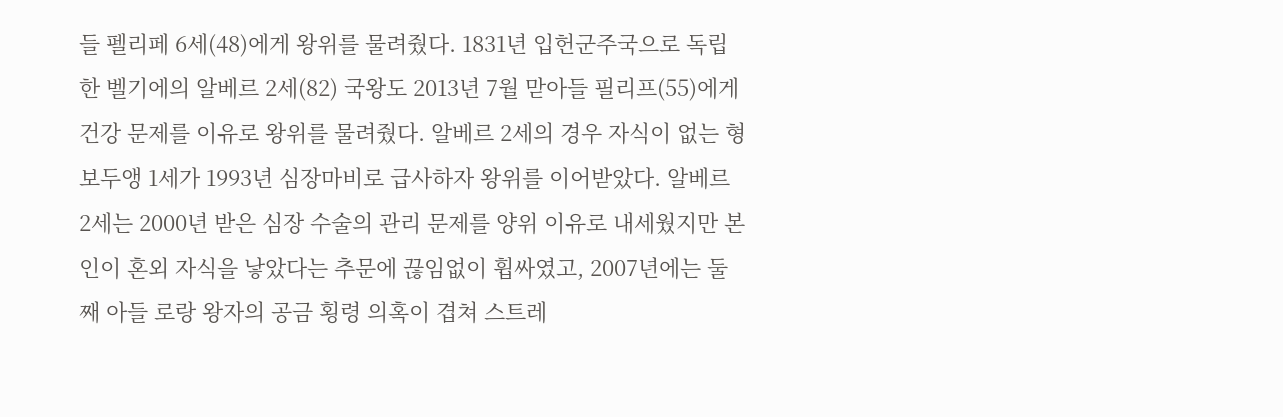들 펠리페 6세(48)에게 왕위를 물려줬다. 1831년 입헌군주국으로 독립한 벨기에의 알베르 2세(82) 국왕도 2013년 7월 맏아들 필리프(55)에게 건강 문제를 이유로 왕위를 물려줬다. 알베르 2세의 경우 자식이 없는 형 보두앵 1세가 1993년 심장마비로 급사하자 왕위를 이어받았다. 알베르 2세는 2000년 받은 심장 수술의 관리 문제를 양위 이유로 내세웠지만 본인이 혼외 자식을 낳았다는 추문에 끊임없이 휩싸였고, 2007년에는 둘째 아들 로랑 왕자의 공금 횡령 의혹이 겹쳐 스트레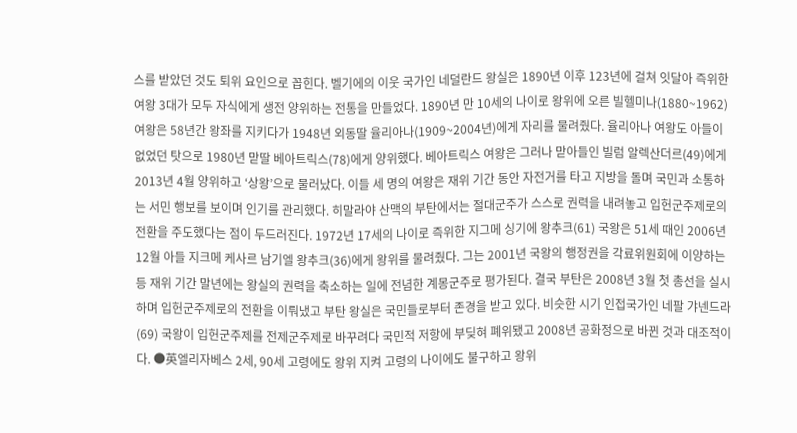스를 받았던 것도 퇴위 요인으로 꼽힌다. 벨기에의 이웃 국가인 네덜란드 왕실은 1890년 이후 123년에 걸쳐 잇달아 즉위한 여왕 3대가 모두 자식에게 생전 양위하는 전통을 만들었다. 1890년 만 10세의 나이로 왕위에 오른 빌헬미나(1880~1962) 여왕은 58년간 왕좌를 지키다가 1948년 외동딸 율리아나(1909~2004년)에게 자리를 물려줬다. 율리아나 여왕도 아들이 없었던 탓으로 1980년 맏딸 베아트릭스(78)에게 양위했다. 베아트릭스 여왕은 그러나 맏아들인 빌럼 알렉산더르(49)에게 2013년 4월 양위하고 ‘상왕’으로 물러났다. 이들 세 명의 여왕은 재위 기간 동안 자전거를 타고 지방을 돌며 국민과 소통하는 서민 행보를 보이며 인기를 관리했다. 히말라야 산맥의 부탄에서는 절대군주가 스스로 권력을 내려놓고 입헌군주제로의 전환을 주도했다는 점이 두드러진다. 1972년 17세의 나이로 즉위한 지그메 싱기에 왕추크(61) 국왕은 51세 때인 2006년 12월 아들 지크메 케사르 남기엘 왕추크(36)에게 왕위를 물려줬다. 그는 2001년 국왕의 행정권을 각료위원회에 이양하는 등 재위 기간 말년에는 왕실의 권력을 축소하는 일에 전념한 계몽군주로 평가된다. 결국 부탄은 2008년 3월 첫 총선을 실시하며 입헌군주제로의 전환을 이뤄냈고 부탄 왕실은 국민들로부터 존경을 받고 있다. 비슷한 시기 인접국가인 네팔 갸넨드라(69) 국왕이 입헌군주제를 전제군주제로 바꾸려다 국민적 저항에 부딪혀 폐위됐고 2008년 공화정으로 바뀐 것과 대조적이다. ●英엘리자베스 2세, 90세 고령에도 왕위 지켜 고령의 나이에도 불구하고 왕위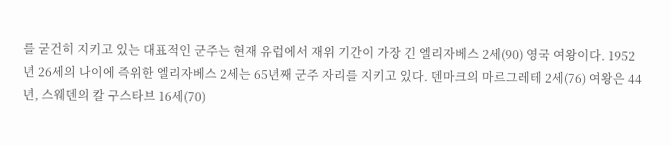를 굳건히 지키고 있는 대표적인 군주는 현재 유럽에서 재위 기간이 가장 긴 엘리자베스 2세(90) 영국 여왕이다. 1952년 26세의 나이에 즉위한 엘리자베스 2세는 65년째 군주 자리를 지키고 있다. 덴마크의 마르그레테 2세(76) 여왕은 44년, 스웨덴의 칼 구스타브 16세(70)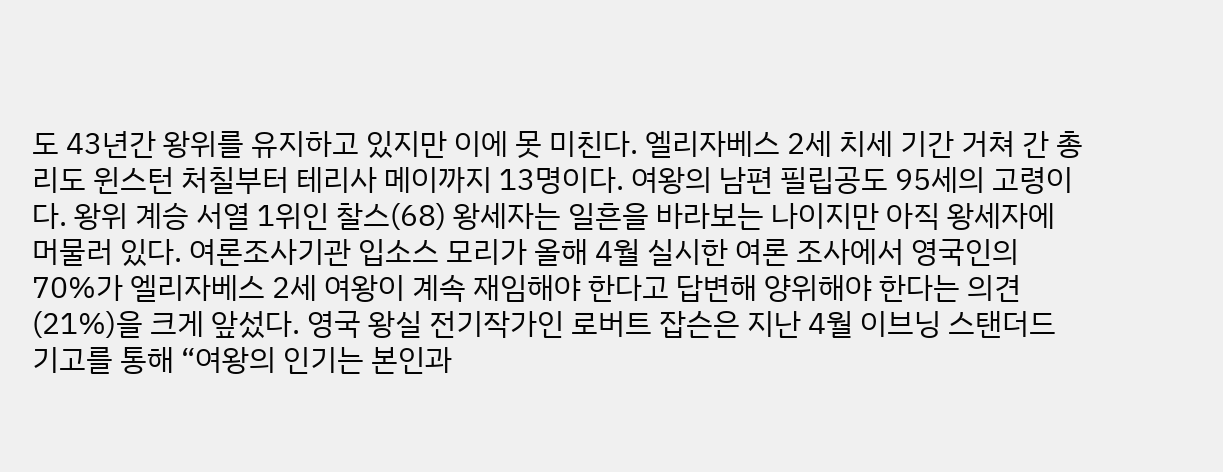도 43년간 왕위를 유지하고 있지만 이에 못 미친다. 엘리자베스 2세 치세 기간 거쳐 간 총리도 윈스턴 처칠부터 테리사 메이까지 13명이다. 여왕의 남편 필립공도 95세의 고령이다. 왕위 계승 서열 1위인 찰스(68) 왕세자는 일흔을 바라보는 나이지만 아직 왕세자에 머물러 있다. 여론조사기관 입소스 모리가 올해 4월 실시한 여론 조사에서 영국인의 70%가 엘리자베스 2세 여왕이 계속 재임해야 한다고 답변해 양위해야 한다는 의견(21%)을 크게 앞섰다. 영국 왕실 전기작가인 로버트 잡슨은 지난 4월 이브닝 스탠더드 기고를 통해 “여왕의 인기는 본인과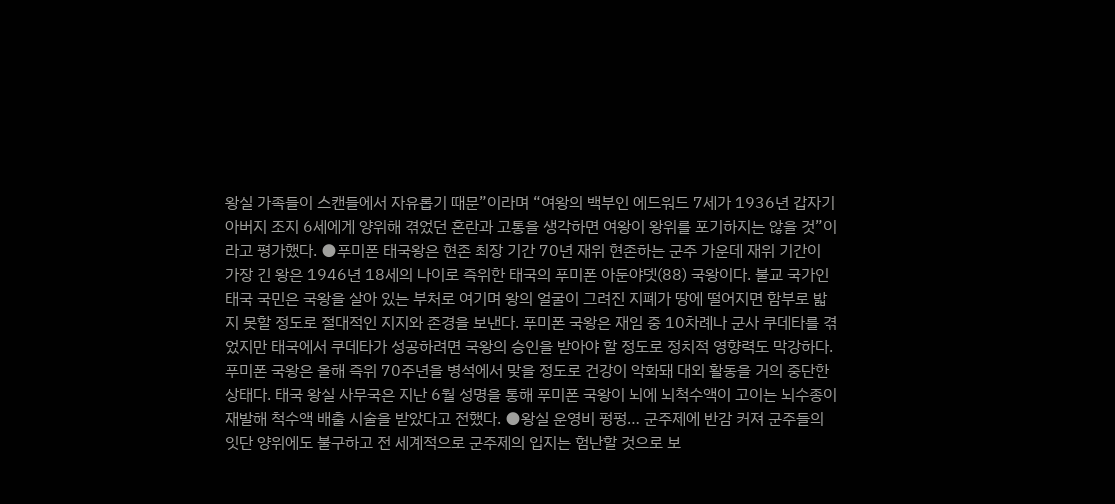왕실 가족들이 스캔들에서 자유롭기 때문”이라며 “여왕의 백부인 에드워드 7세가 1936년 갑자기 아버지 조지 6세에게 양위해 겪었던 혼란과 고통을 생각하면 여왕이 왕위를 포기하지는 않을 것”이라고 평가했다. ●푸미폰 태국왕은 현존 최장 기간 70년 재위 현존하는 군주 가운데 재위 기간이 가장 긴 왕은 1946년 18세의 나이로 즉위한 태국의 푸미폰 아둔야뎃(88) 국왕이다. 불교 국가인 태국 국민은 국왕을 살아 있는 부처로 여기며 왕의 얼굴이 그려진 지폐가 땅에 떨어지면 함부로 밟지 못할 정도로 절대적인 지지와 존경을 보낸다. 푸미폰 국왕은 재임 중 10차례나 군사 쿠데타를 겪었지만 태국에서 쿠데타가 성공하려면 국왕의 승인을 받아야 할 정도로 정치적 영향력도 막강하다. 푸미폰 국왕은 올해 즉위 70주년을 병석에서 맞을 정도로 건강이 악화돼 대외 활동을 거의 중단한 상태다. 태국 왕실 사무국은 지난 6월 성명을 통해 푸미폰 국왕이 뇌에 뇌척수액이 고이는 뇌수종이 재발해 척수액 배출 시술을 받았다고 전했다. ●왕실 운영비 펑펑… 군주제에 반감 커져 군주들의 잇단 양위에도 불구하고 전 세계적으로 군주제의 입지는 험난할 것으로 보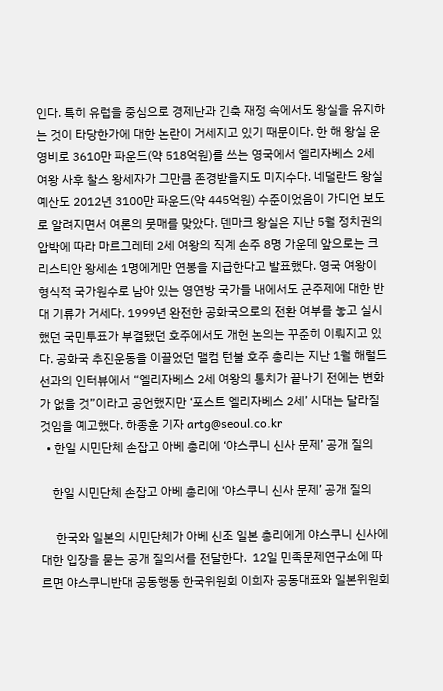인다. 특히 유럽을 중심으로 경제난과 긴축 재정 속에서도 왕실을 유지하는 것이 타당한가에 대한 논란이 거세지고 있기 때문이다. 한 해 왕실 운영비로 3610만 파운드(약 518억원)를 쓰는 영국에서 엘리자베스 2세 여왕 사후 찰스 왕세자가 그만큼 존경받을지도 미지수다. 네덜란드 왕실 예산도 2012년 3100만 파운드(약 445억원) 수준이었음이 가디언 보도로 알려지면서 여론의 뭇매를 맞았다. 덴마크 왕실은 지난 5월 정치권의 압박에 따라 마르그레테 2세 여왕의 직계 손주 8명 가운데 앞으로는 크리스티안 왕세손 1명에게만 연봉을 지급한다고 발표했다. 영국 여왕이 형식적 국가원수로 남아 있는 영연방 국가들 내에서도 군주제에 대한 반대 기류가 거세다. 1999년 완전한 공화국으로의 전환 여부를 놓고 실시했던 국민투표가 부결됐던 호주에서도 개헌 논의는 꾸준히 이뤄지고 있다. 공화국 추진운동을 이끌었던 맬컴 턴불 호주 총리는 지난 1월 해럴드 선과의 인터뷰에서 “엘리자베스 2세 여왕의 통치가 끝나기 전에는 변화가 없을 것”이라고 공언했지만 ‘포스트 엘리자베스 2세’ 시대는 달라질 것임을 예고했다. 하종훈 기자 artg@seoul.co.kr
  • 한일 시민단체 손잡고 아베 총리에 ‘야스쿠니 신사 문제’ 공개 질의

    한일 시민단체 손잡고 아베 총리에 ‘야스쿠니 신사 문제’ 공개 질의

     한국와 일본의 시민단체가 아베 신조 일본 총리에게 야스쿠니 신사에 대한 입장을 묻는 공개 질의서를 전달한다.  12일 민족문제연구소에 따르면 야스쿠니반대 공동행동 한국위원회 이희자 공동대표와 일본위원회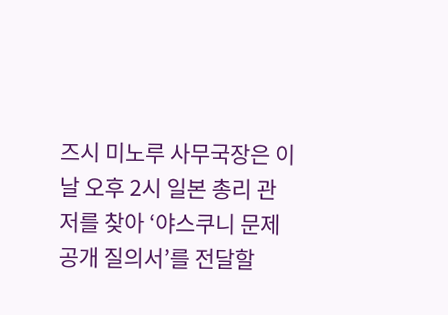즈시 미노루 사무국장은 이날 오후 2시 일본 총리 관저를 찾아 ‘야스쿠니 문제 공개 질의서’를 전달할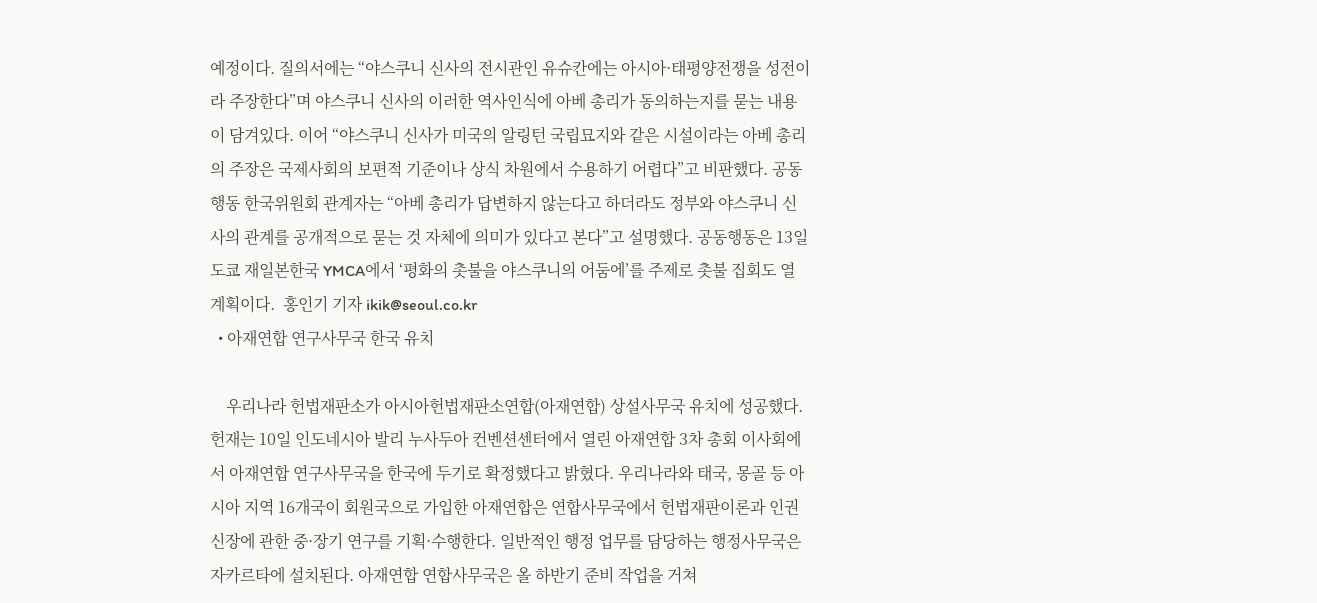예정이다. 질의서에는 “야스쿠니 신사의 전시관인 유슈칸에는 아시아·태평양전쟁을 성전이라 주장한다”며 야스쿠니 신사의 이러한 역사인식에 아베 총리가 동의하는지를 묻는 내용이 담겨있다. 이어 “야스쿠니 신사가 미국의 알링턴 국립묘지와 같은 시설이라는 아베 총리의 주장은 국제사회의 보편적 기준이나 상식 차원에서 수용하기 어렵다”고 비판했다. 공동행동 한국위원회 관계자는 “아베 총리가 답변하지 않는다고 하더라도 정부와 야스쿠니 신사의 관계를 공개적으로 묻는 것 자체에 의미가 있다고 본다”고 설명했다. 공동행동은 13일 도쿄 재일본한국 YMCA에서 ‘평화의 촛불을 야스쿠니의 어둠에’를 주제로 촛불 집회도 열 계획이다.  홍인기 기자 ikik@seoul.co.kr
  • 아재연합 연구사무국 한국 유치

    우리나라 헌법재판소가 아시아헌법재판소연합(아재연합) 상설사무국 유치에 성공했다. 헌재는 10일 인도네시아 발리 누사두아 컨벤션센터에서 열린 아재연합 3차 총회 이사회에서 아재연합 연구사무국을 한국에 두기로 확정했다고 밝혔다. 우리나라와 태국, 몽골 등 아시아 지역 16개국이 회원국으로 가입한 아재연합은 연합사무국에서 헌법재판이론과 인권 신장에 관한 중·장기 연구를 기획·수행한다. 일반적인 행정 업무를 담당하는 행정사무국은 자카르타에 설치된다. 아재연합 연합사무국은 올 하반기 준비 작업을 거쳐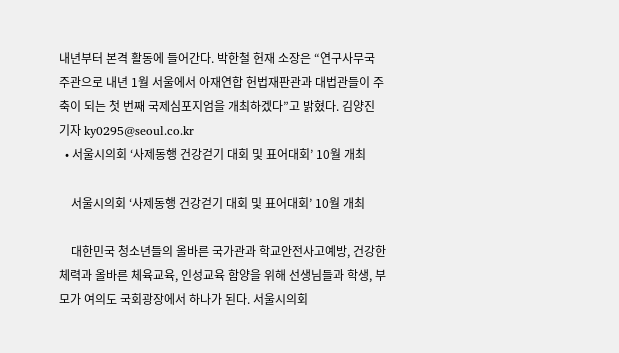내년부터 본격 활동에 들어간다. 박한철 헌재 소장은 “연구사무국 주관으로 내년 1월 서울에서 아재연합 헌법재판관과 대법관들이 주축이 되는 첫 번째 국제심포지엄을 개최하겠다”고 밝혔다. 김양진 기자 ky0295@seoul.co.kr
  • 서울시의회 ‘사제동행 건강걷기 대회 및 표어대회’ 10월 개최

    서울시의회 ‘사제동행 건강걷기 대회 및 표어대회’ 10월 개최

    대한민국 청소년들의 올바른 국가관과 학교안전사고예방, 건강한 체력과 올바른 체육교육, 인성교육 함양을 위해 선생님들과 학생, 부모가 여의도 국회광장에서 하나가 된다. 서울시의회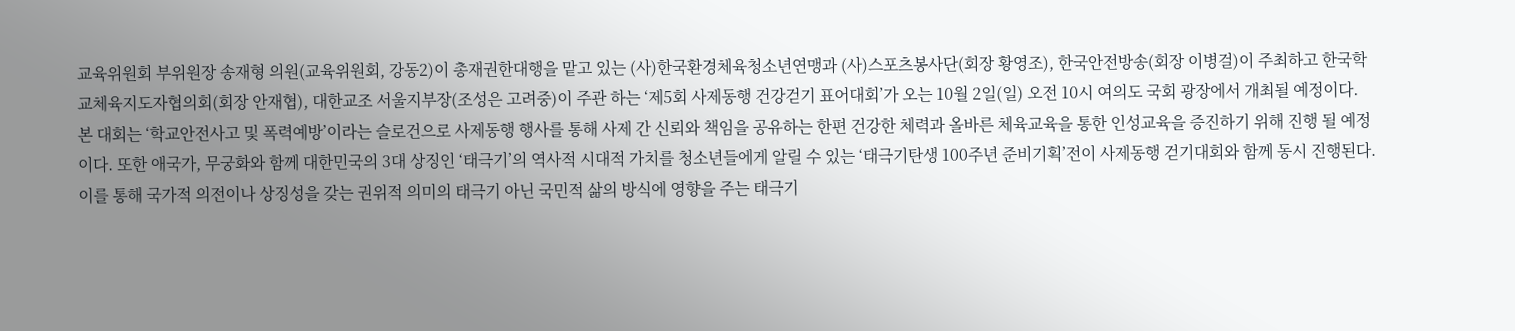교육위원회 부위원장 송재형 의원(교육위원회, 강동2)이 총재권한대행을 맡고 있는 (사)한국환경체육청소년연맹과 (사)스포츠봉사단(회장 황영조), 한국안전방송(회장 이병걸)이 주최하고 한국학교체육지도자협의회(회장 안재협), 대한교조 서울지부장(조성은 고려중)이 주관 하는 ‘제5회 사제동행 건강걷기 표어대회’가 오는 10월 2일(일) 오전 10시 여의도 국회 광장에서 개최될 예정이다. 본 대회는 ‘학교안전사고 및 폭력예방’이라는 슬로건으로 사제동행 행사를 통해 사제 간 신뢰와 책임을 공유하는 한편 건강한 체력과 올바른 체육교육을 통한 인성교육을 증진하기 위해 진행 될 예정이다. 또한 애국가, 무궁화와 함께 대한민국의 3대 상징인 ‘태극기’의 역사적 시대적 가치를 청소년들에게 알릴 수 있는 ‘태극기탄생 100주년 준비기획’전이 사제동행 걷기대회와 함께 동시 진행된다. 이를 통해 국가적 의전이나 상징성을 갖는 권위적 의미의 태극기 아닌 국민적 삶의 방식에 영향을 주는 태극기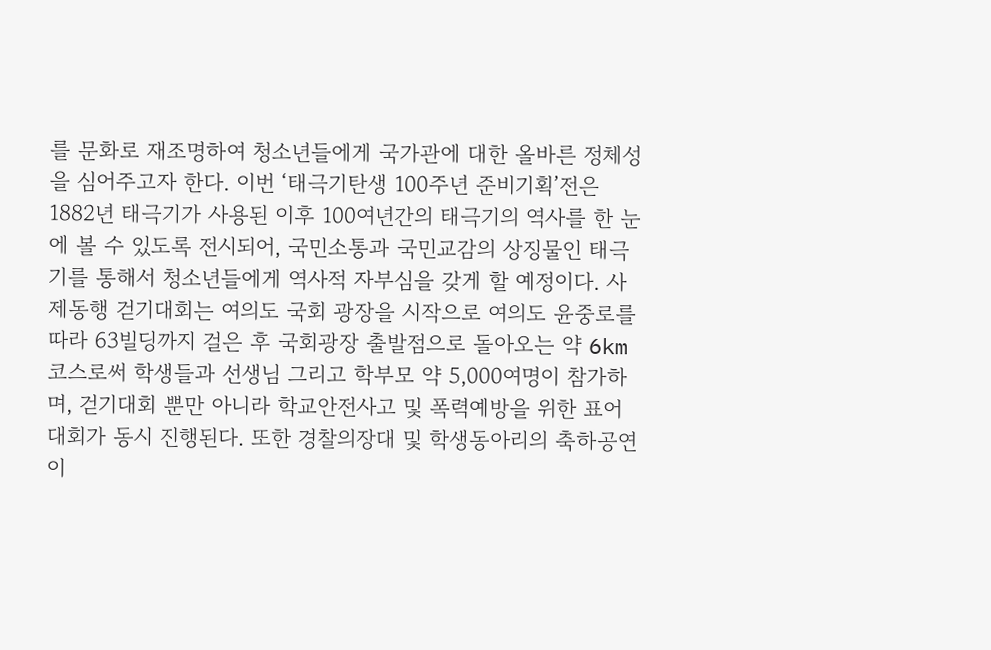를 문화로 재조명하여 청소년들에게 국가관에 대한 올바른 정체성을 심어주고자 한다. 이번 ‘태극기탄생 100주년 준비기획’전은 1882년 태극기가 사용된 이후 100여년간의 태극기의 역사를 한 눈에 볼 수 있도록 전시되어, 국민소통과 국민교감의 상징물인 태극기를 통해서 청소년들에게 역사적 자부심을 갖게 할 예정이다. 사제동행 걷기대회는 여의도 국회 광장을 시작으로 여의도 윤중로를 따라 63빌딩까지 걸은 후 국회광장 출발점으로 돌아오는 약 6km코스로써 학생들과 선생님 그리고 학부모 약 5,000여명이 참가하며, 걷기대회 뿐만 아니라 학교안전사고 및 폭력예방을 위한 표어대회가 동시 진행된다. 또한 경찰의장대 및 학생동아리의 축하공연이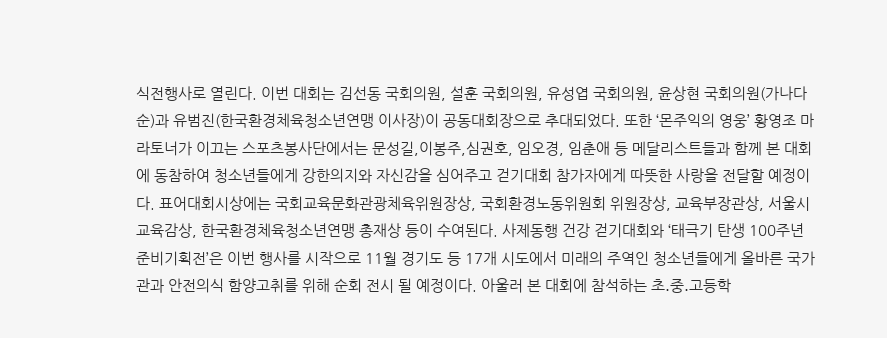식전행사로 열린다. 이번 대회는 김선동 국회의원, 설훈 국회의원, 유성엽 국회의원, 윤상현 국회의원(가나다순)과 유범진(한국환경체육청소년연맹 이사장)이 공동대회장으로 추대되었다. 또한 ‘몬주익의 영웅’ 황영조 마라토너가 이끄는 스포츠봉사단에서는 문성길,이봉주,심권호, 임오경, 임춘애 등 메달리스트들과 함께 본 대회에 동참하여 청소년들에게 강한의지와 자신감을 심어주고 걷기대회 참가자에게 따뜻한 사랑을 전달할 예정이다. 표어대회시상에는 국회교육문화관광체육위원장상, 국회환경노동위원회 위원장상, 교육부장관상, 서울시교육감상, 한국환경체육청소년연맹 총재상 등이 수여된다. 사제동행 건강 걷기대회와 ‘태극기 탄생 100주년 준비기획전’은 이번 행사를 시작으로 11월 경기도 등 17개 시도에서 미래의 주역인 청소년들에게 올바른 국가관과 안전의식 함양고취를 위해 순회 전시 될 예정이다. 아울러 본 대회에 참석하는 초․중․고등학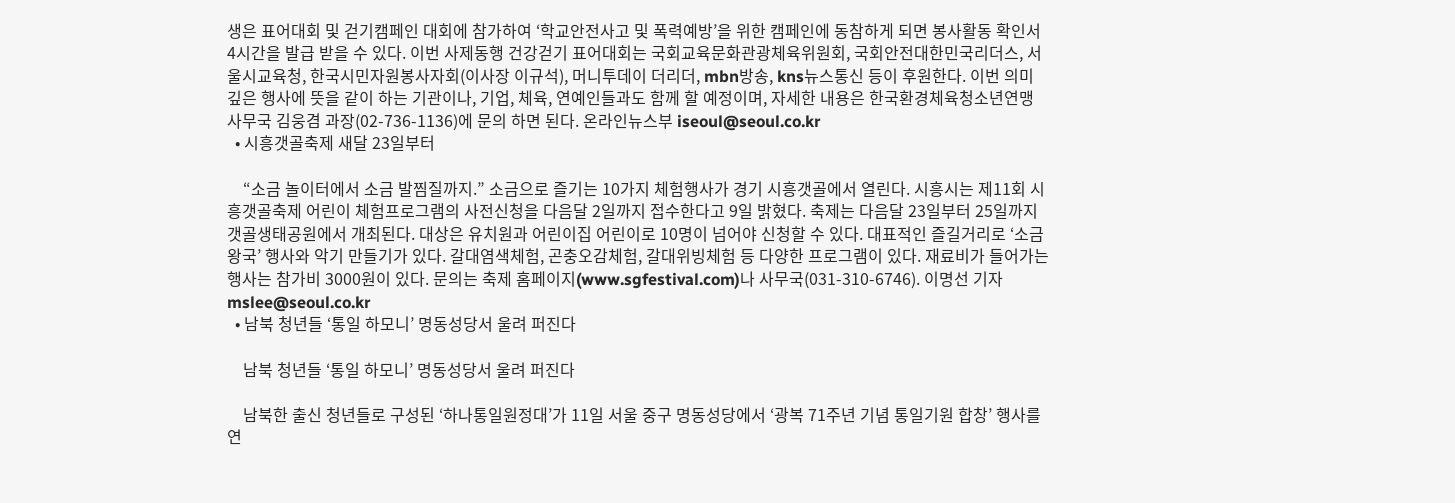생은 표어대회 및 걷기캠페인 대회에 참가하여 ‘학교안전사고 및 폭력예방’을 위한 캠페인에 동참하게 되면 봉사활동 확인서 4시간을 발급 받을 수 있다. 이번 사제동행 건강걷기 표어대회는 국회교육문화관광체육위원회, 국회안전대한민국리더스, 서울시교육청, 한국시민자원봉사자회(이사장 이규석), 머니투데이 더리더, mbn방송, kns뉴스통신 등이 후원한다. 이번 의미 깊은 행사에 뜻을 같이 하는 기관이나, 기업, 체육, 연예인들과도 함께 할 예정이며, 자세한 내용은 한국환경체육청소년연맹 사무국 김웅겸 과장(02-736-1136)에 문의 하면 된다. 온라인뉴스부 iseoul@seoul.co.kr
  • 시흥갯골축제 새달 23일부터

    “소금 놀이터에서 소금 발찜질까지.” 소금으로 즐기는 10가지 체험행사가 경기 시흥갯골에서 열린다. 시흥시는 제11회 시흥갯골축제 어린이 체험프로그램의 사전신청을 다음달 2일까지 접수한다고 9일 밝혔다. 축제는 다음달 23일부터 25일까지 갯골생태공원에서 개최된다. 대상은 유치원과 어린이집 어린이로 10명이 넘어야 신청할 수 있다. 대표적인 즐길거리로 ‘소금 왕국’ 행사와 악기 만들기가 있다. 갈대염색체험, 곤충오감체험, 갈대위빙체험 등 다양한 프로그램이 있다. 재료비가 들어가는 행사는 참가비 3000원이 있다. 문의는 축제 홈페이지(www.sgfestival.com)나 사무국(031-310-6746). 이명선 기자 mslee@seoul.co.kr
  • 남북 청년들 ‘통일 하모니’ 명동성당서 울려 퍼진다

    남북 청년들 ‘통일 하모니’ 명동성당서 울려 퍼진다

    남북한 출신 청년들로 구성된 ‘하나통일원정대’가 11일 서울 중구 명동성당에서 ‘광복 71주년 기념 통일기원 합창’ 행사를 연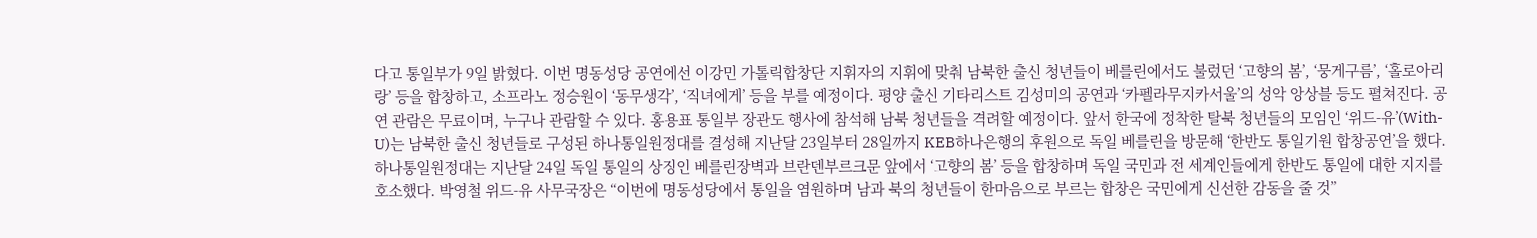다고 통일부가 9일 밝혔다. 이번 명동성당 공연에선 이강민 가톨릭합창단 지휘자의 지휘에 맞춰 남북한 출신 청년들이 베를린에서도 불렀던 ‘고향의 봄’, ‘뭉게구름’, ‘홀로아리랑’ 등을 합창하고, 소프라노 정승원이 ‘동무생각’, ‘직녀에게’ 등을 부를 예정이다. 평양 출신 기타리스트 김성미의 공연과 ‘카펠라무지카서울’의 성악 앙상블 등도 펼쳐진다. 공연 관람은 무료이며, 누구나 관람할 수 있다. 홍용표 통일부 장관도 행사에 참석해 남북 청년들을 격려할 예정이다. 앞서 한국에 정착한 탈북 청년들의 모임인 ‘위드-유’(With-U)는 남북한 출신 청년들로 구성된 하나통일원정대를 결성해 지난달 23일부터 28일까지 KEB하나은행의 후원으로 독일 베를린을 방문해 ‘한반도 통일기원 합창공연’을 했다. 하나통일원정대는 지난달 24일 독일 통일의 상징인 베를린장벽과 브란덴부르크문 앞에서 ‘고향의 봄’ 등을 합창하며 독일 국민과 전 세계인들에게 한반도 통일에 대한 지지를 호소했다. 박영철 위드-유 사무국장은 “이번에 명동성당에서 통일을 염원하며 남과 북의 청년들이 한마음으로 부르는 합창은 국민에게 신선한 감동을 줄 것”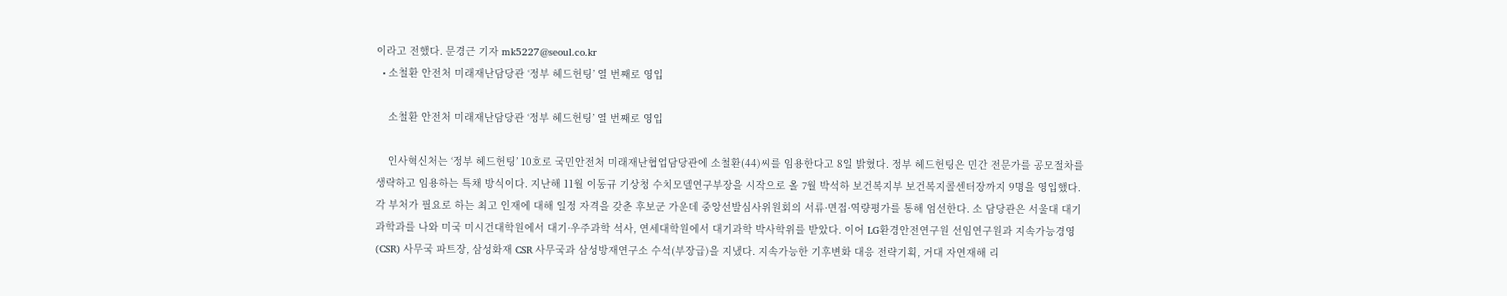이라고 전했다. 문경근 기자 mk5227@seoul.co.kr
  • 소철환 안전처 미래재난담당관 ‘정부 헤드헌팅’ 열 번째로 영입

    소철환 안전처 미래재난담당관 ‘정부 헤드헌팅’ 열 번째로 영입

    인사혁신처는 ‘정부 헤드헌팅’ 10호로 국민안전처 미래재난협업담당관에 소철환(44)씨를 임용한다고 8일 밝혔다. 정부 헤드헌팅은 민간 전문가를 공모절차를 생략하고 임용하는 특채 방식이다. 지난해 11월 이동규 기상청 수치모델연구부장을 시작으로 올 7월 박석하 보건복지부 보건복지콜센터장까지 9명을 영입했다. 각 부처가 필요로 하는 최고 인재에 대해 일정 자격을 갖춘 후보군 가운데 중앙선발심사위원회의 서류·면접·역량평가를 통해 엄선한다. 소 담당관은 서울대 대기과학과를 나와 미국 미시건대학원에서 대기·우주과학 석사, 연세대학원에서 대기과학 박사학위를 받았다. 이어 LG환경안전연구원 선임연구원과 지속가능경영(CSR) 사무국 파트장, 삼성화재 CSR 사무국과 삼성방재연구소 수석(부장급)을 지냈다. 지속가능한 기후변화 대응 전략기획, 거대 자연재해 리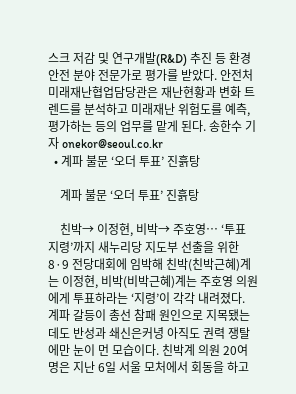스크 저감 및 연구개발(R&D) 추진 등 환경안전 분야 전문가로 평가를 받았다. 안전처 미래재난협업담당관은 재난현황과 변화 트렌드를 분석하고 미래재난 위험도를 예측, 평가하는 등의 업무를 맡게 된다. 송한수 기자 onekor@seoul.co.kr
  • 계파 불문 ‘오더 투표’ 진흙탕

    계파 불문 ‘오더 투표’ 진흙탕

    친박→ 이정현, 비박→ 주호영… ‘투표 지령’까지 새누리당 지도부 선출을 위한 8·9 전당대회에 임박해 친박(친박근혜)계는 이정현, 비박(비박근혜)계는 주호영 의원에게 투표하라는 ‘지령’이 각각 내려졌다. 계파 갈등이 총선 참패 원인으로 지목됐는데도 반성과 쇄신은커녕 아직도 권력 쟁탈에만 눈이 먼 모습이다. 친박계 의원 20여명은 지난 6일 서울 모처에서 회동을 하고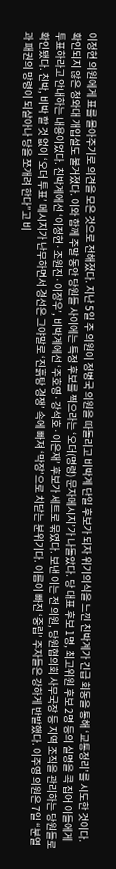이정현 의원에게 표를 몰아주기로 의견을 모은 것으로 전해졌다. 지난 5일 주 의원이 정병국 의원을 따돌리고 비박계 단일 후보가 되자 위기의식을 느낀 친박계가 긴급 회동을 통해 ‘교통정리’를 시도한 것이다. 확인되지 않은 청와대 개입설도 불거졌다. 이와 함께 주말 동안 당원들 사이에는 특정 후보를 찍으라는 ‘오더(명령) 문자메시지’가 나돌았다. 당 대표 후보 1명, 최고위원 후보 2명 등의 실명을 콕 집어 이들에게 투표하라고 안내하는 내용이었다. 친박계에선 ‘이정현·조원진·이장우’, 비박계에선 ‘주호영·강석호·이은재’ 후보가 세트로 묶였다. 보낸 이는 전 의원, 당원협의회 사무국장 등 지역 조직을 관리하는 당원들로 확인됐다. 친박, 비박 할 것 없이 ‘오더 투표’ 메시지가 난무하면서 경선은 그야말로 ‘진흙탕 경쟁’ 속에 빠져 ‘막장’으로 치닫는 분위기다. 이름이 빠진 ‘중립’ 주자들은 강하게 반발했다. 이주영 의원은 7일 “분열과 패권의 망령이 되살아나 당을 쪼개려 한다”고 비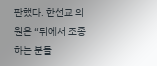판했다. 한선교 의원은 “뒤에서 조종하는 분들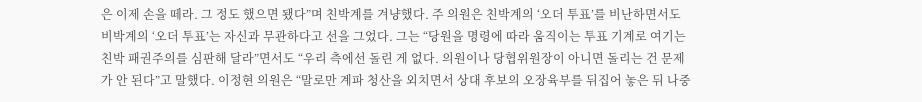은 이제 손을 떼라. 그 정도 했으면 됐다”며 친박계를 겨냥했다. 주 의원은 친박계의 ‘오더 투표’를 비난하면서도 비박계의 ‘오더 투표’는 자신과 무관하다고 선을 그었다. 그는 “당원을 명령에 따라 움직이는 투표 기계로 여기는 친박 패권주의를 심판해 달라”면서도 “우리 측에선 돌린 게 없다. 의원이나 당협위원장이 아니면 돌리는 건 문제가 안 된다”고 말했다. 이정현 의원은 “말로만 계파 청산을 외치면서 상대 후보의 오장육부를 뒤집어 놓은 뒤 나중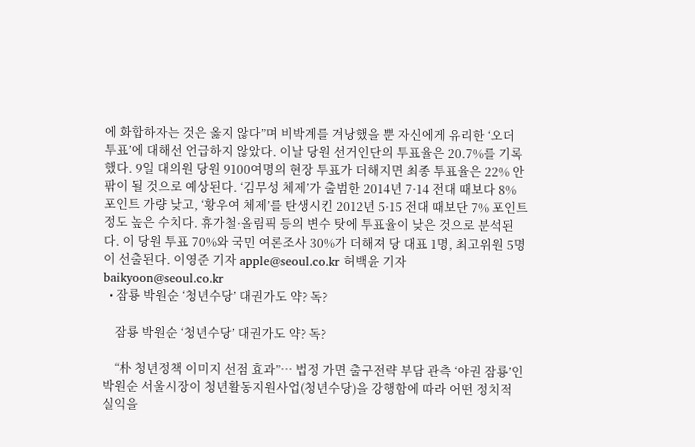에 화합하자는 것은 옳지 않다”며 비박계를 겨낭했을 뿐 자신에게 유리한 ‘오더 투표’에 대해선 언급하지 않았다. 이날 당원 선거인단의 투표율은 20.7%를 기록했다. 9일 대의원 당원 9100여명의 현장 투표가 더해지면 최종 투표율은 22% 안팎이 될 것으로 예상된다. ‘김무성 체제’가 출범한 2014년 7·14 전대 때보다 8% 포인트 가량 낮고, ‘황우여 체제’를 탄생시킨 2012년 5·15 전대 때보단 7% 포인트 정도 높은 수치다. 휴가철·올림픽 등의 변수 탓에 투표율이 낮은 것으로 분석된다. 이 당원 투표 70%와 국민 여론조사 30%가 더해져 당 대표 1명, 최고위원 5명이 선출된다. 이영준 기자 apple@seoul.co.kr 허백윤 기자 baikyoon@seoul.co.kr
  • 잠룡 박원순 ‘청년수당’ 대권가도 약? 독?

    잠룡 박원순 ‘청년수당’ 대권가도 약? 독?

    “朴 청년정책 이미지 선점 효과”… 법정 가면 출구전략 부담 관측 ‘야권 잠룡’인 박원순 서울시장이 청년활동지원사업(청년수당)을 강행함에 따라 어떤 정치적 실익을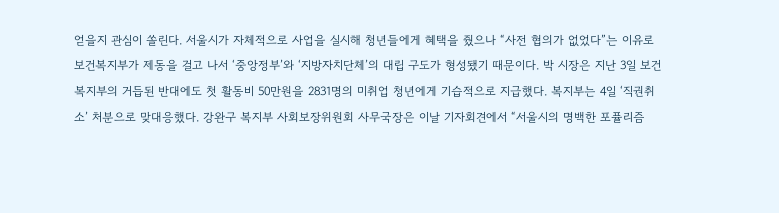얻을지 관심이 쏠린다. 서울시가 자체적으로 사업을 실시해 청년들에게 혜택을 줬으나 “사전 협의가 없었다”는 이유로 보건복지부가 제동을 걸고 나서 ‘중앙정부’와 ‘지방자치단체’의 대립 구도가 형성됐기 때문이다. 박 시장은 지난 3일 보건복지부의 거듭된 반대에도 첫 활동비 50만원을 2831명의 미취업 청년에게 기습적으로 지급했다. 복지부는 4일 ‘직권취소’ 처분으로 맞대응했다. 강완구 복지부 사회보장위원회 사무국장은 이날 기자회견에서 “서울시의 명백한 포퓰리즘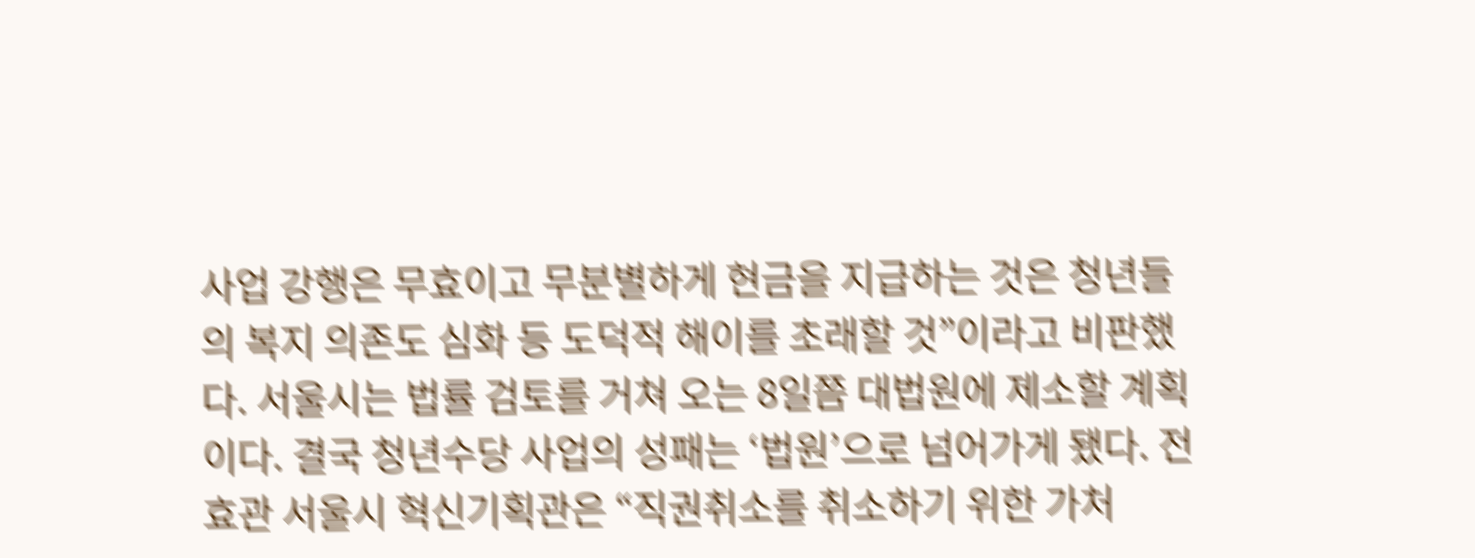사업 강행은 무효이고 무분별하게 현금을 지급하는 것은 청년들의 복지 의존도 심화 등 도덕적 해이를 초래할 것”이라고 비판했다. 서울시는 법률 검토를 거쳐 오는 8일쯤 대법원에 제소할 계획이다. 결국 청년수당 사업의 성패는 ‘법원’으로 넘어가게 됐다. 전효관 서울시 혁신기획관은 “직권취소를 취소하기 위한 가처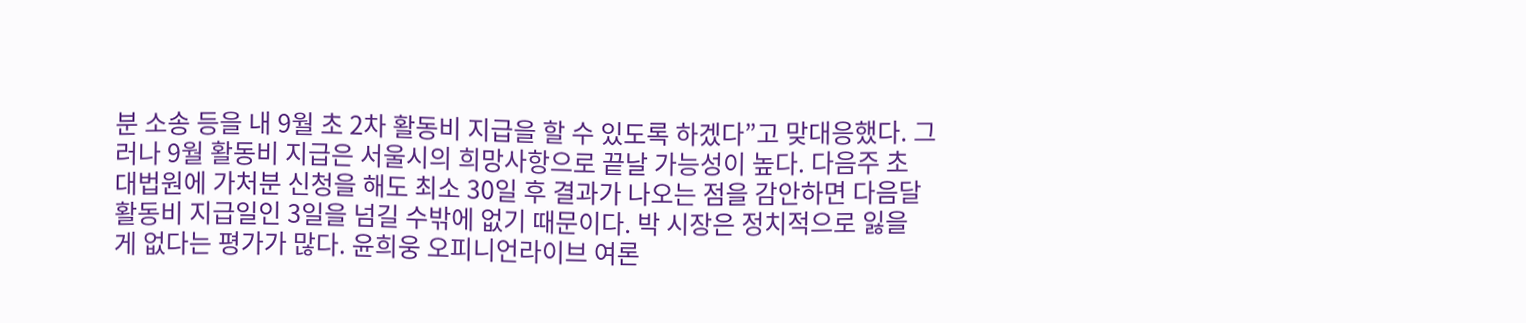분 소송 등을 내 9월 초 2차 활동비 지급을 할 수 있도록 하겠다”고 맞대응했다. 그러나 9월 활동비 지급은 서울시의 희망사항으로 끝날 가능성이 높다. 다음주 초 대법원에 가처분 신청을 해도 최소 30일 후 결과가 나오는 점을 감안하면 다음달 활동비 지급일인 3일을 넘길 수밖에 없기 때문이다. 박 시장은 정치적으로 잃을 게 없다는 평가가 많다. 윤희웅 오피니언라이브 여론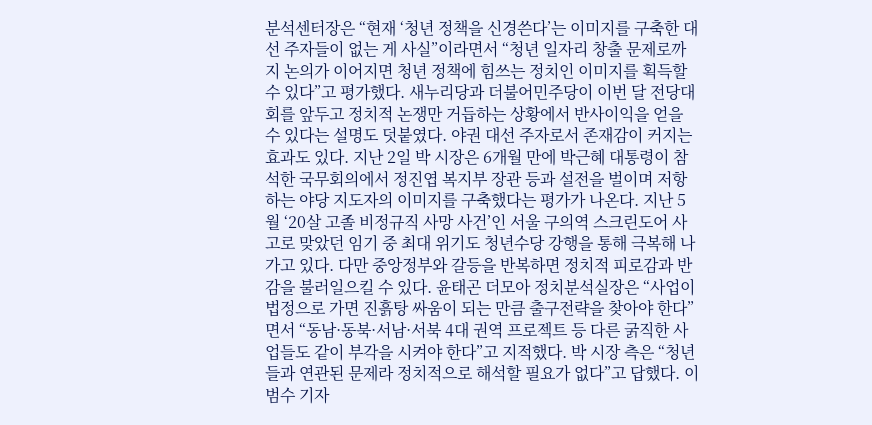분석센터장은 “현재 ‘청년 정책을 신경쓴다’는 이미지를 구축한 대선 주자들이 없는 게 사실”이라면서 “청년 일자리 창출 문제로까지 논의가 이어지면 청년 정책에 힘쓰는 정치인 이미지를 획득할 수 있다”고 평가했다. 새누리당과 더불어민주당이 이번 달 전당대회를 앞두고 정치적 논쟁만 거듭하는 상황에서 반사이익을 얻을 수 있다는 설명도 덧붙였다. 야권 대선 주자로서 존재감이 커지는 효과도 있다. 지난 2일 박 시장은 6개월 만에 박근혜 대통령이 참석한 국무회의에서 정진엽 복지부 장관 등과 설전을 벌이며 저항하는 야당 지도자의 이미지를 구축했다는 평가가 나온다. 지난 5월 ‘20살 고졸 비정규직 사망 사건’인 서울 구의역 스크린도어 사고로 맞았던 임기 중 최대 위기도 청년수당 강행을 통해 극복해 나가고 있다. 다만 중앙정부와 갈등을 반복하면 정치적 피로감과 반감을 불러일으킬 수 있다. 윤태곤 더모아 정치분석실장은 “사업이 법정으로 가면 진흙탕 싸움이 되는 만큼 출구전략을 찾아야 한다”면서 “동남·동북·서남·서북 4대 권역 프로젝트 등 다른 굵직한 사업들도 같이 부각을 시켜야 한다”고 지적했다. 박 시장 측은 “청년들과 연관된 문제라 정치적으로 해석할 필요가 없다”고 답했다. 이범수 기자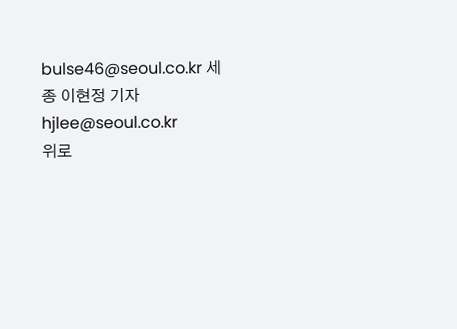bulse46@seoul.co.kr 세종 이현정 기자 hjlee@seoul.co.kr
위로